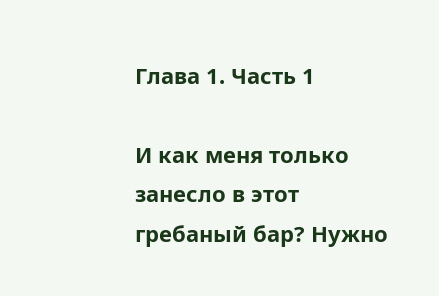Глава 1. Часть 1

И как меня только занесло в этот гребаный бар? Нужно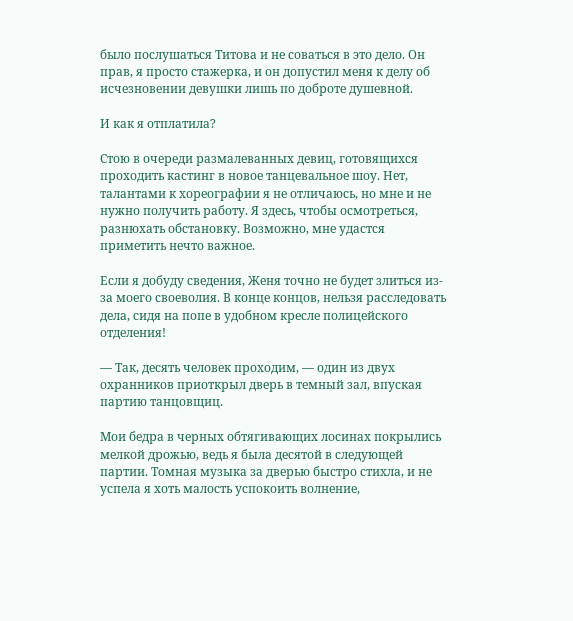было послушаться Титова и не соваться в это дело. Он прав, я просто стажерка, и он допустил меня к делу об исчезновении девушки лишь по доброте душевной.

И как я отплатила?

Стою в очереди размалеванных девиц, готовящихся проходить кастинг в новое танцевальное шоу. Нет, талантами к хореографии я не отличаюсь, но мне и не нужно получить работу. Я здесь, чтобы осмотреться, разнюхать обстановку. Возможно, мне удастся приметить нечто важное.

Если я добуду сведения, Женя точно не будет злиться из-за моего своеволия. В конце концов, нельзя расследовать дела, сидя на попе в удобном кресле полицейского отделения!

— Так, десять человек проходим, — один из двух охранников приоткрыл дверь в темный зал, впуская партию танцовщиц.

Мои бедра в черных обтягивающих лосинах покрылись мелкой дрожью, ведь я была десятой в следующей партии. Томная музыка за дверью быстро стихла, и не успела я хоть малость успокоить волнение,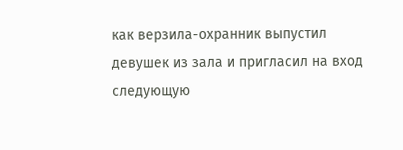как верзила-охранник выпустил девушек из зала и пригласил на вход следующую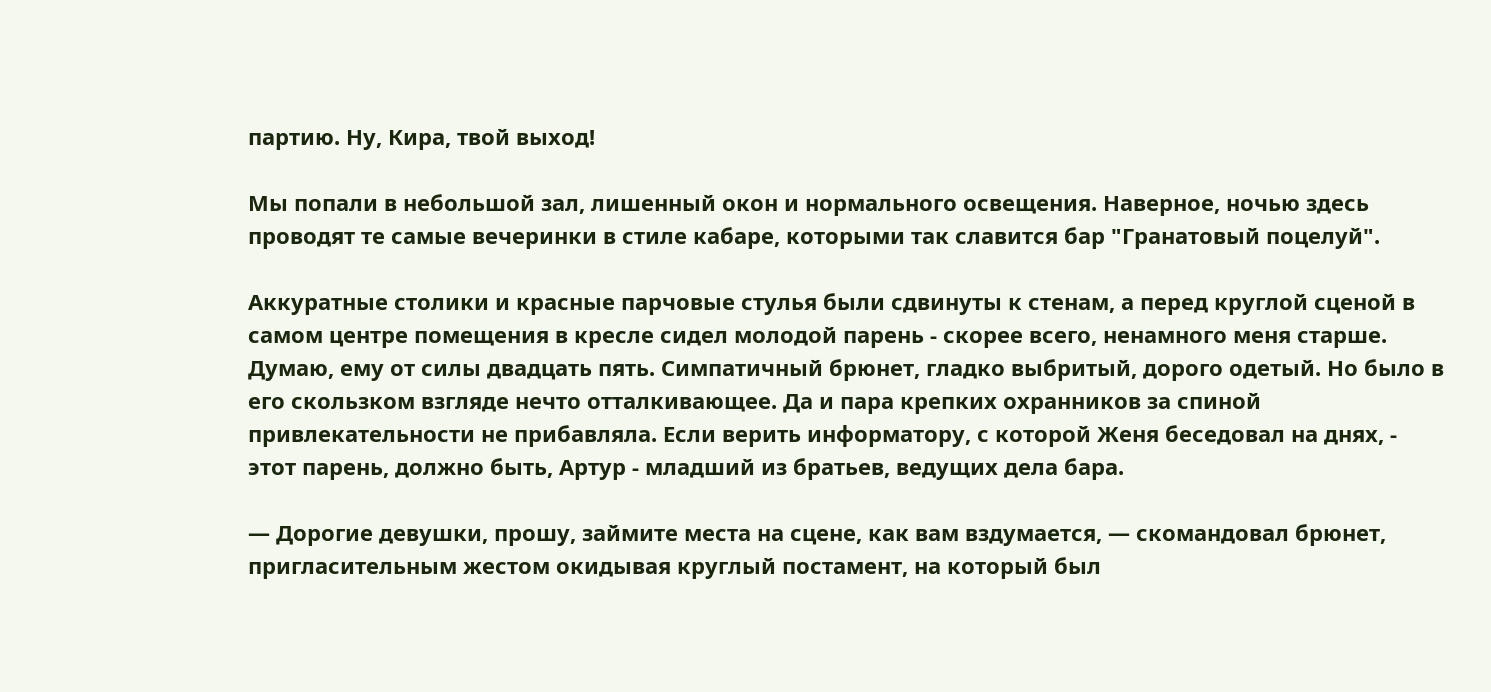партию. Ну, Кира, твой выход!

Мы попали в небольшой зал, лишенный окон и нормального освещения. Наверное, ночью здесь проводят те самые вечеринки в стиле кабаре, которыми так славится бар "Гранатовый поцелуй".

Аккуратные столики и красные парчовые стулья были сдвинуты к стенам, а перед круглой сценой в самом центре помещения в кресле сидел молодой парень - скорее всего, ненамного меня старше. Думаю, ему от силы двадцать пять. Симпатичный брюнет, гладко выбритый, дорого одетый. Но было в его скользком взгляде нечто отталкивающее. Да и пара крепких охранников за спиной привлекательности не прибавляла. Если верить информатору, с которой Женя беседовал на днях, - этот парень, должно быть, Артур - младший из братьев, ведущих дела бара.

— Дорогие девушки, прошу, займите места на сцене, как вам вздумается, — скомандовал брюнет, пригласительным жестом окидывая круглый постамент, на который был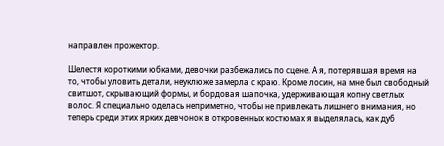направлен прожектор.

Шелестя короткими юбками, девочки разбежались по сцене. А я, потерявшая время на то, чтобы уловить детали, неуклюже замерла с краю. Кроме лосин, на мне был свободный свитшот, скрывающий формы, и бордовая шапочка, удерживающая копну светлых волос. Я специально оделась неприметно, чтобы не привлекать лишнего внимания, но теперь среди этих ярких девчонок в откровенных костюмах я выделялась, как дуб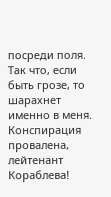посреди поля. Так что, если быть грозе, то шарахнет именно в меня. Конспирация провалена, лейтенант Кораблева!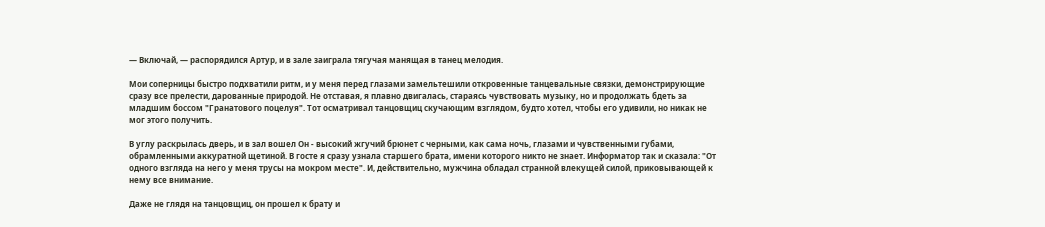— Включай, — распорядился Артур, и в зале заиграла тягучая манящая в танец мелодия.

Мои соперницы быстро подхватили ритм, и у меня перед глазами замельтешили откровенные танцевальные связки, демонстрирующие сразу все прелести, дарованные природой. Не отставая, я плавно двигалась, стараясь чувствовать музыку, но и продолжать бдеть за младшим боссом "Гранатового поцелуя". Тот осматривал танцовщиц скучающим взглядом, будто хотел, чтобы его удивили, но никак не мог этого получить.

В углу раскрылась дверь, и в зал вошел Он - высокий жгучий брюнет с черными, как сама ночь, глазами и чувственными губами, обрамленными аккуратной щетиной. В госте я сразу узнала старшего брата, имени которого никто не знает. Информатор так и сказала: "От одного взгляда на него у меня трусы на мокром месте". И, действительно, мужчина обладал странной влекущей силой, приковывающей к нему все внимание.

Даже не глядя на танцовщиц, он прошел к брату и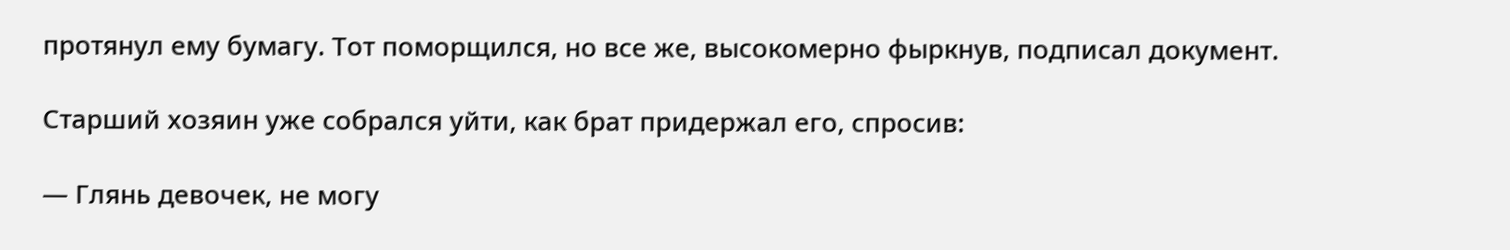протянул ему бумагу. Тот поморщился, но все же, высокомерно фыркнув, подписал документ.

Старший хозяин уже собрался уйти, как брат придержал его, спросив:

— Глянь девочек, не могу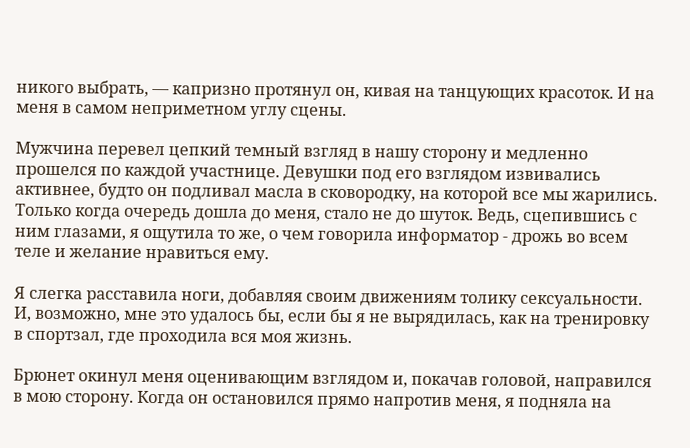никого выбрать, — капризно протянул он, кивая на танцующих красоток. И на меня в самом неприметном углу сцены.

Мужчина перевел цепкий темный взгляд в нашу сторону и медленно прошелся по каждой участнице. Девушки под его взглядом извивались активнее, будто он подливал масла в сковородку, на которой все мы жарились. Только когда очередь дошла до меня, стало не до шуток. Ведь, сцепившись с ним глазами, я ощутила то же, о чем говорила информатор - дрожь во всем теле и желание нравиться ему.

Я слегка расставила ноги, добавляя своим движениям толику сексуальности. И, возможно, мне это удалось бы, если бы я не вырядилась, как на тренировку в спортзал, где проходила вся моя жизнь.

Брюнет окинул меня оценивающим взглядом и, покачав головой, направился в мою сторону. Когда он остановился прямо напротив меня, я подняла на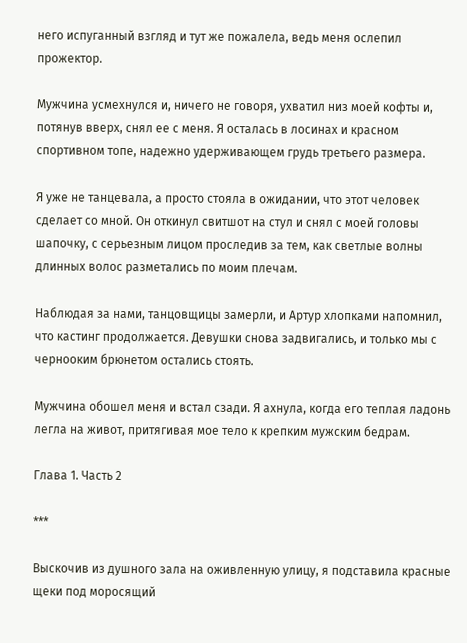него испуганный взгляд и тут же пожалела, ведь меня ослепил прожектор.

Мужчина усмехнулся и, ничего не говоря, ухватил низ моей кофты и, потянув вверх, снял ее с меня. Я осталась в лосинах и красном спортивном топе, надежно удерживающем грудь третьего размера.

Я уже не танцевала, а просто стояла в ожидании, что этот человек сделает со мной. Он откинул свитшот на стул и снял с моей головы шапочку, с серьезным лицом проследив за тем, как светлые волны длинных волос разметались по моим плечам.

Наблюдая за нами, танцовщицы замерли, и Артур хлопками напомнил, что кастинг продолжается. Девушки снова задвигались, и только мы с чернооким брюнетом остались стоять.

Мужчина обошел меня и встал сзади. Я ахнула, когда его теплая ладонь легла на живот, притягивая мое тело к крепким мужским бедрам.

Глава 1. Часть 2

***

Выскочив из душного зала на оживленную улицу, я подставила красные щеки под моросящий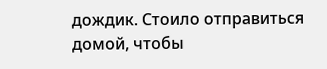дождик. Стоило отправиться домой, чтобы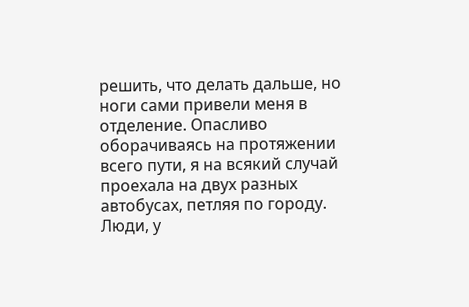решить, что делать дальше, но ноги сами привели меня в отделение. Опасливо оборачиваясь на протяжении всего пути, я на всякий случай проехала на двух разных автобусах, петляя по городу. Люди, у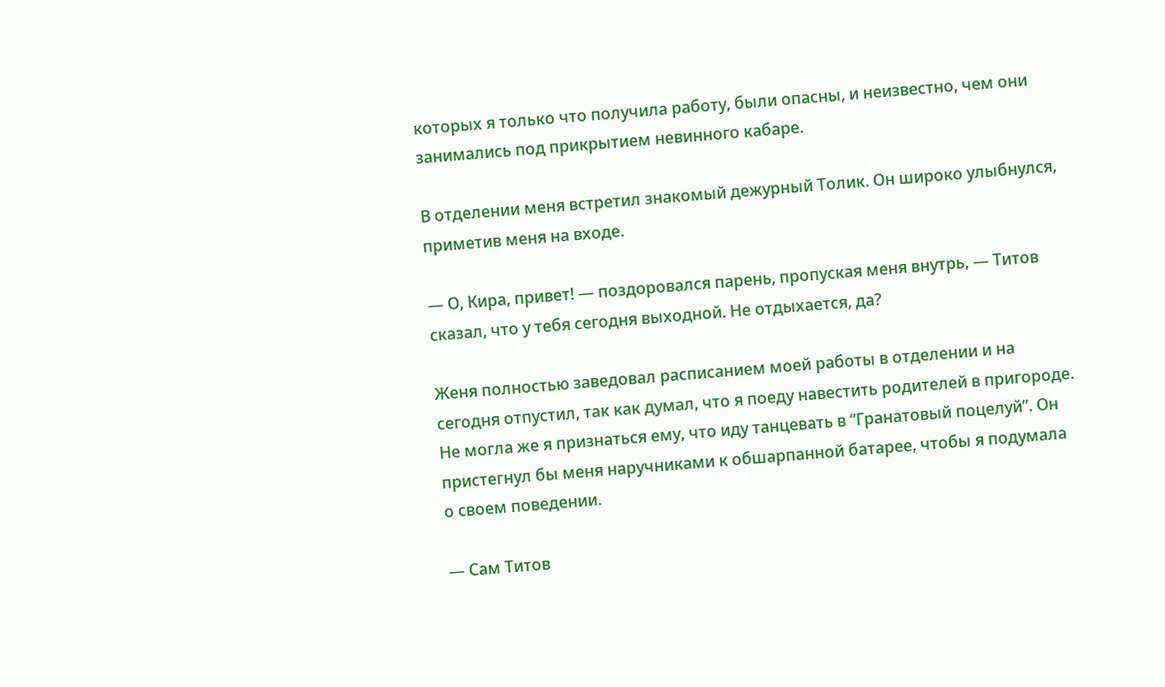которых я только что получила работу, были опасны, и неизвестно, чем они занимались под прикрытием невинного кабаре.

В отделении меня встретил знакомый дежурный Толик. Он широко улыбнулся, приметив меня на входе.

— О, Кира, привет! — поздоровался парень, пропуская меня внутрь, — Титов сказал, что у тебя сегодня выходной. Не отдыхается, да?

Женя полностью заведовал расписанием моей работы в отделении и на сегодня отпустил, так как думал, что я поеду навестить родителей в пригороде. Не могла же я признаться ему, что иду танцевать в “Гранатовый поцелуй”. Он пристегнул бы меня наручниками к обшарпанной батарее, чтобы я подумала о своем поведении.

— Сам Титов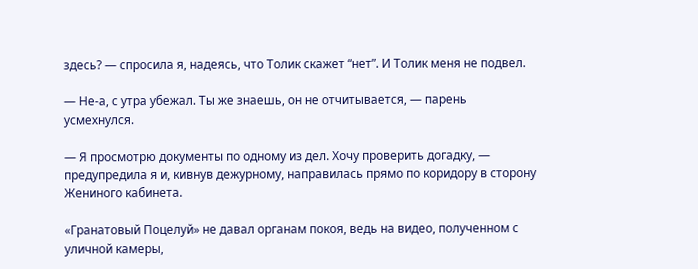здесь? — спросила я, надеясь, что Толик скажет “нет”. И Толик меня не подвел.

— Не-а, с утра убежал. Ты же знаешь, он не отчитывается, — парень усмехнулся.

— Я просмотрю документы по одному из дел. Хочу проверить догадку, — предупредила я и, кивнув дежурному, направилась прямо по коридору в сторону Жениного кабинета.

«Гранатовый Поцелуй» не давал органам покоя, ведь на видео, полученном с уличной камеры,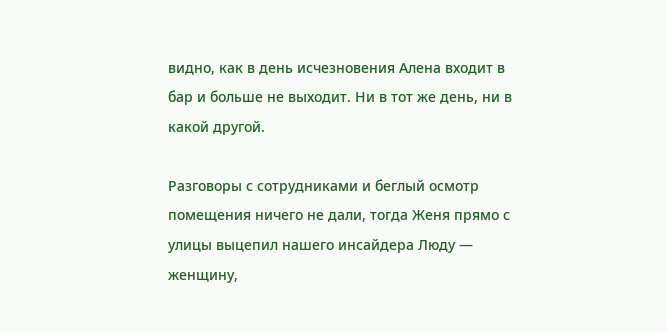видно, как в день исчезновения Алена входит в бар и больше не выходит. Ни в тот же день, ни в какой другой.

Разговоры с сотрудниками и беглый осмотр помещения ничего не дали, тогда Женя прямо с улицы выцепил нашего инсайдера Люду — женщину,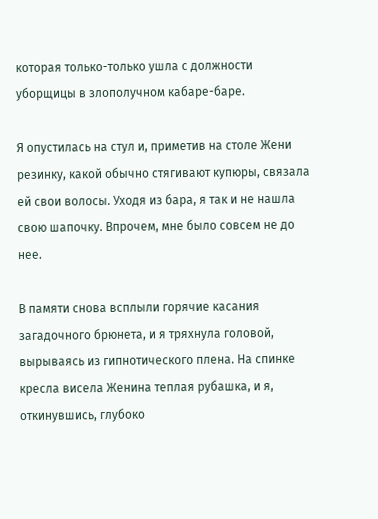которая только-только ушла с должности уборщицы в злополучном кабаре-баре.

Я опустилась на стул и, приметив на столе Жени резинку, какой обычно стягивают купюры, связала ей свои волосы. Уходя из бара, я так и не нашла свою шапочку. Впрочем, мне было совсем не до нее.

В памяти снова всплыли горячие касания загадочного брюнета, и я тряхнула головой, вырываясь из гипнотического плена. На спинке кресла висела Женина теплая рубашка, и я, откинувшись, глубоко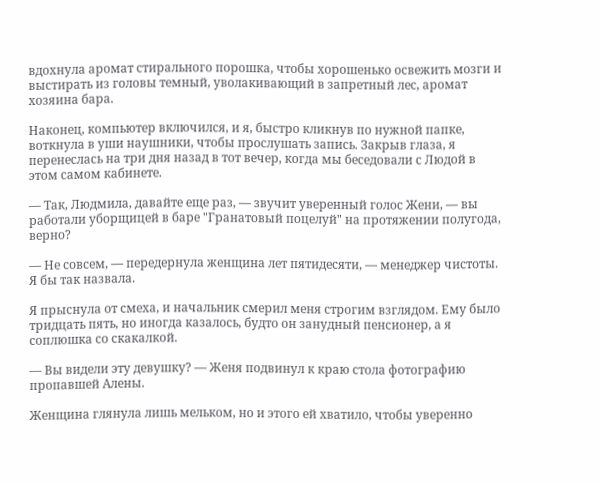вдохнула аромат стирального порошка, чтобы хорошенько освежить мозги и выстирать из головы темный, уволакивающий в запретный лес, аромат хозяина бара.

Наконец, компьютер включился, и я, быстро кликнув по нужной папке, воткнула в уши наушники, чтобы прослушать запись. Закрыв глаза, я перенеслась на три дня назад в тот вечер, когда мы беседовали с Людой в этом самом кабинете.

— Так, Людмила, давайте еще раз, — звучит уверенный голос Жени, — вы работали уборщицей в баре "Гранатовый поцелуй" на протяжении полугода, верно?

— Не совсем, — передернула женщина лет пятидесяти, — менеджер чистоты. Я бы так назвала.

Я прыснула от смеха, и начальник смерил меня строгим взглядом. Ему было тридцать пять, но иногда казалось, будто он занудный пенсионер, а я соплюшка со скакалкой.

— Вы видели эту девушку? — Женя подвинул к краю стола фотографию пропавшей Алены.

Женщина глянула лишь мельком, но и этого ей хватило, чтобы уверенно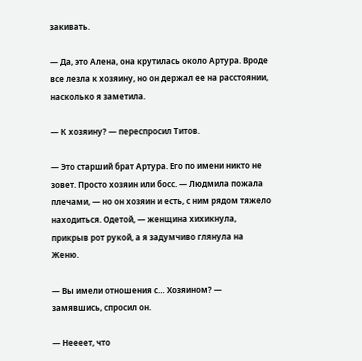закивать.

— Да, это Алена, она крутилась около Артура. Вроде все лезла к хозяину, но он держал ее на расстоянии, насколько я заметила.

— К хозяину? — переспросил Титов.

— Это старший брат Артура. Его по имени никто не зовет. Просто хозяин или босс. — Людмила пожала плечами, — но он хозяин и есть, с ним рядом тяжело находиться. Одетой, — женщина хихикнула, прикрыв рот рукой, а я задумчиво глянула на Женю.

— Вы имели отношения с… Хозяином? — замявшись, спросил он.

— Неееет, что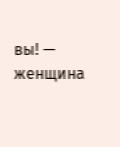вы! — женщина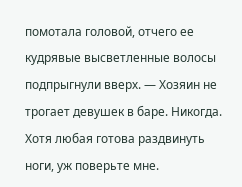помотала головой, отчего ее кудрявые высветленные волосы подпрыгнули вверх. — Хозяин не трогает девушек в баре. Никогда. Хотя любая готова раздвинуть ноги, уж поверьте мне.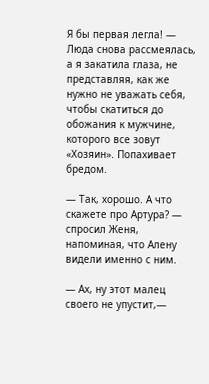Я бы первая легла! — Люда снова рассмеялась, а я закатила глаза, не представляя, как же нужно не уважать себя, чтобы скатиться до обожания к мужчине, которого все зовут «Хозяин». Попахивает бредом.

— Так, хорошо. А что скажете про Артура? — спросил Женя, напоминая, что Алену видели именно с ним.

— Ах, ну этот малец своего не упустит,—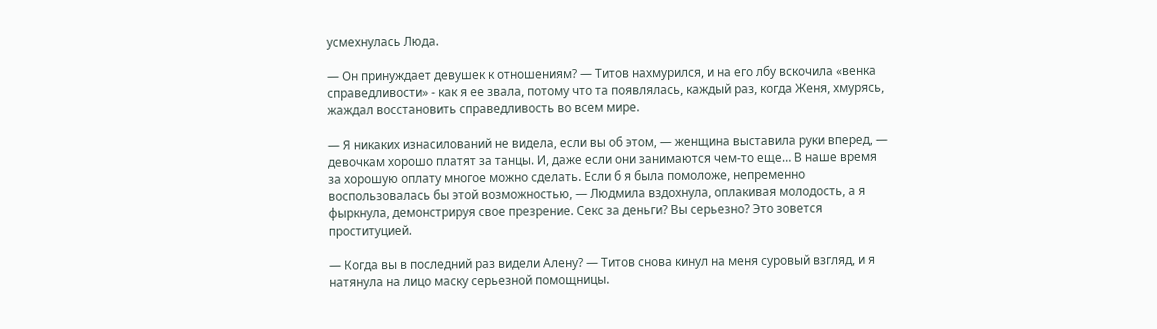усмехнулась Люда.

— Он принуждает девушек к отношениям? — Титов нахмурился, и на его лбу вскочила «венка справедливости» - как я ее звала, потому что та появлялась, каждый раз, когда Женя, хмурясь, жаждал восстановить справедливость во всем мире.

— Я никаких изнасилований не видела, если вы об этом, — женщина выставила руки вперед, — девочкам хорошо платят за танцы. И, даже если они занимаются чем-то еще… В наше время за хорошую оплату многое можно сделать. Если б я была помоложе, непременно воспользовалась бы этой возможностью, — Людмила вздохнула, оплакивая молодость, а я фыркнула, демонстрируя свое презрение. Секс за деньги? Вы серьезно? Это зовется проституцией.

— Когда вы в последний раз видели Алену? — Титов снова кинул на меня суровый взгляд, и я натянула на лицо маску серьезной помощницы.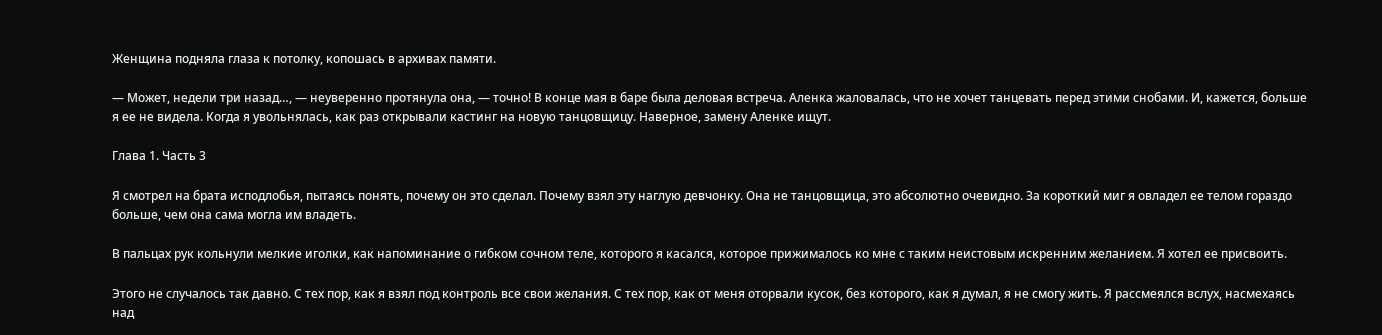Женщина подняла глаза к потолку, копошась в архивах памяти.

— Может, недели три назад…, — неуверенно протянула она, — точно! В конце мая в баре была деловая встреча. Аленка жаловалась, что не хочет танцевать перед этими снобами. И, кажется, больше я ее не видела. Когда я увольнялась, как раз открывали кастинг на новую танцовщицу. Наверное, замену Аленке ищут.

Глава 1. Часть 3

Я смотрел на брата исподлобья, пытаясь понять, почему он это сделал. Почему взял эту наглую девчонку. Она не танцовщица, это абсолютно очевидно. За короткий миг я овладел ее телом гораздо больше, чем она сама могла им владеть.

В пальцах рук кольнули мелкие иголки, как напоминание о гибком сочном теле, которого я касался, которое прижималось ко мне с таким неистовым искренним желанием. Я хотел ее присвоить.

Этого не случалось так давно. С тех пор, как я взял под контроль все свои желания. С тех пор, как от меня оторвали кусок, без которого, как я думал, я не смогу жить. Я рассмеялся вслух, насмехаясь над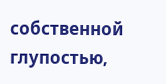собственной глупостью,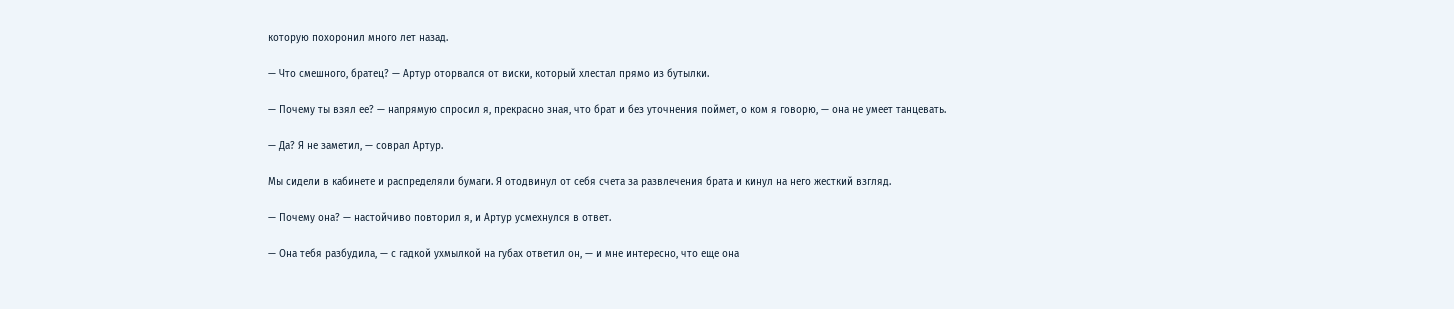которую похоронил много лет назад.

— Что смешного, братец? — Артур оторвался от виски, который хлестал прямо из бутылки.

— Почему ты взял ее? — напрямую спросил я, прекрасно зная, что брат и без уточнения поймет, о ком я говорю, — она не умеет танцевать.

— Да? Я не заметил, — соврал Артур.

Мы сидели в кабинете и распределяли бумаги. Я отодвинул от себя счета за развлечения брата и кинул на него жесткий взгляд.

— Почему она? — настойчиво повторил я, и Артур усмехнулся в ответ.

— Она тебя разбудила, — с гадкой ухмылкой на губах ответил он, — и мне интересно, что еще она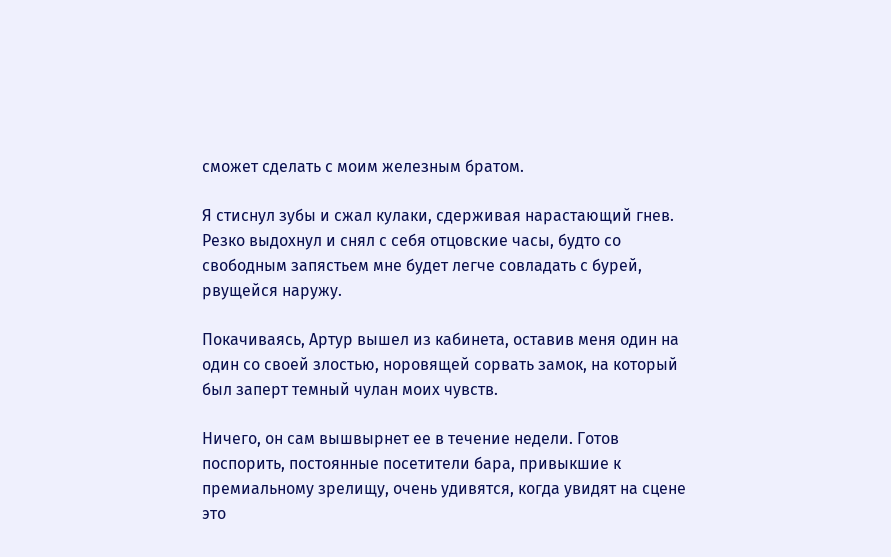сможет сделать с моим железным братом.

Я стиснул зубы и сжал кулаки, сдерживая нарастающий гнев. Резко выдохнул и снял с себя отцовские часы, будто со свободным запястьем мне будет легче совладать с бурей, рвущейся наружу.

Покачиваясь, Артур вышел из кабинета, оставив меня один на один со своей злостью, норовящей сорвать замок, на который был заперт темный чулан моих чувств.

Ничего, он сам вышвырнет ее в течение недели. Готов поспорить, постоянные посетители бара, привыкшие к премиальному зрелищу, очень удивятся, когда увидят на сцене это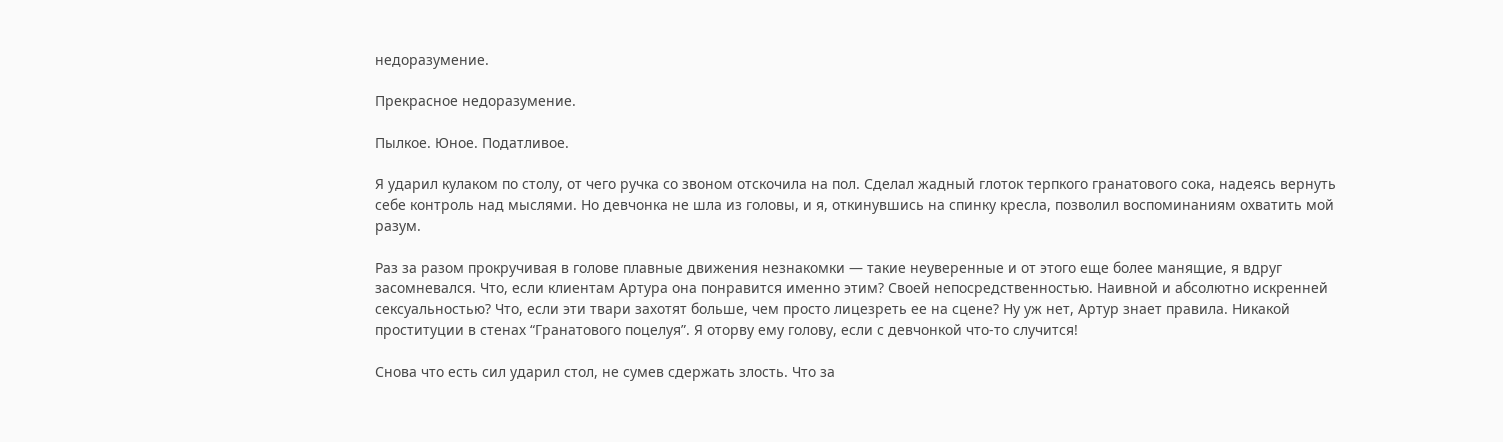недоразумение.

Прекрасное недоразумение.

Пылкое. Юное. Податливое.

Я ударил кулаком по столу, от чего ручка со звоном отскочила на пол. Сделал жадный глоток терпкого гранатового сока, надеясь вернуть себе контроль над мыслями. Но девчонка не шла из головы, и я, откинувшись на спинку кресла, позволил воспоминаниям охватить мой разум.

Раз за разом прокручивая в голове плавные движения незнакомки — такие неуверенные и от этого еще более манящие, я вдруг засомневался. Что, если клиентам Артура она понравится именно этим? Своей непосредственностью. Наивной и абсолютно искренней сексуальностью? Что, если эти твари захотят больше, чем просто лицезреть ее на сцене? Ну уж нет, Артур знает правила. Никакой проституции в стенах “Гранатового поцелуя”. Я оторву ему голову, если с девчонкой что-то случится!

Снова что есть сил ударил стол, не сумев сдержать злость. Что за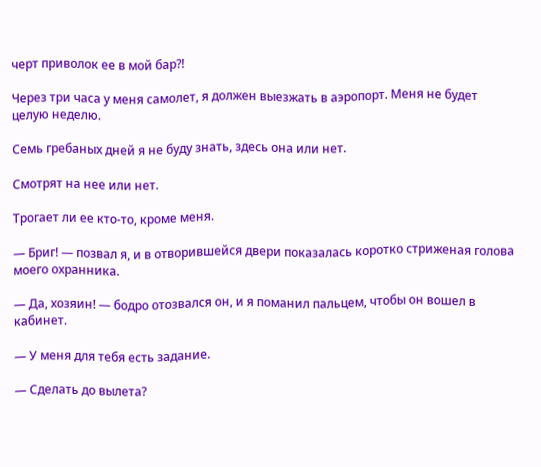черт приволок ее в мой бар?!

Через три часа у меня самолет, я должен выезжать в аэропорт. Меня не будет целую неделю.

Семь гребаных дней я не буду знать, здесь она или нет.

Смотрят на нее или нет.

Трогает ли ее кто-то, кроме меня.

— Бриг! — позвал я, и в отворившейся двери показалась коротко стриженая голова моего охранника.

— Да, хозяин! — бодро отозвался он, и я поманил пальцем, чтобы он вошел в кабинет.

— У меня для тебя есть задание.

— Сделать до вылета?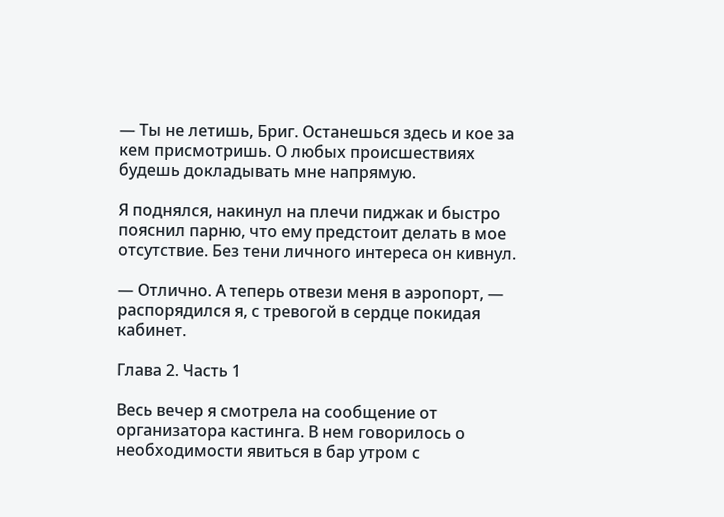— Ты не летишь, Бриг. Останешься здесь и кое за кем присмотришь. О любых происшествиях будешь докладывать мне напрямую.

Я поднялся, накинул на плечи пиджак и быстро пояснил парню, что ему предстоит делать в мое отсутствие. Без тени личного интереса он кивнул.

— Отлично. А теперь отвези меня в аэропорт, — распорядился я, с тревогой в сердце покидая кабинет.

Глава 2. Часть 1

Весь вечер я смотрела на сообщение от организатора кастинга. В нем говорилось о необходимости явиться в бар утром с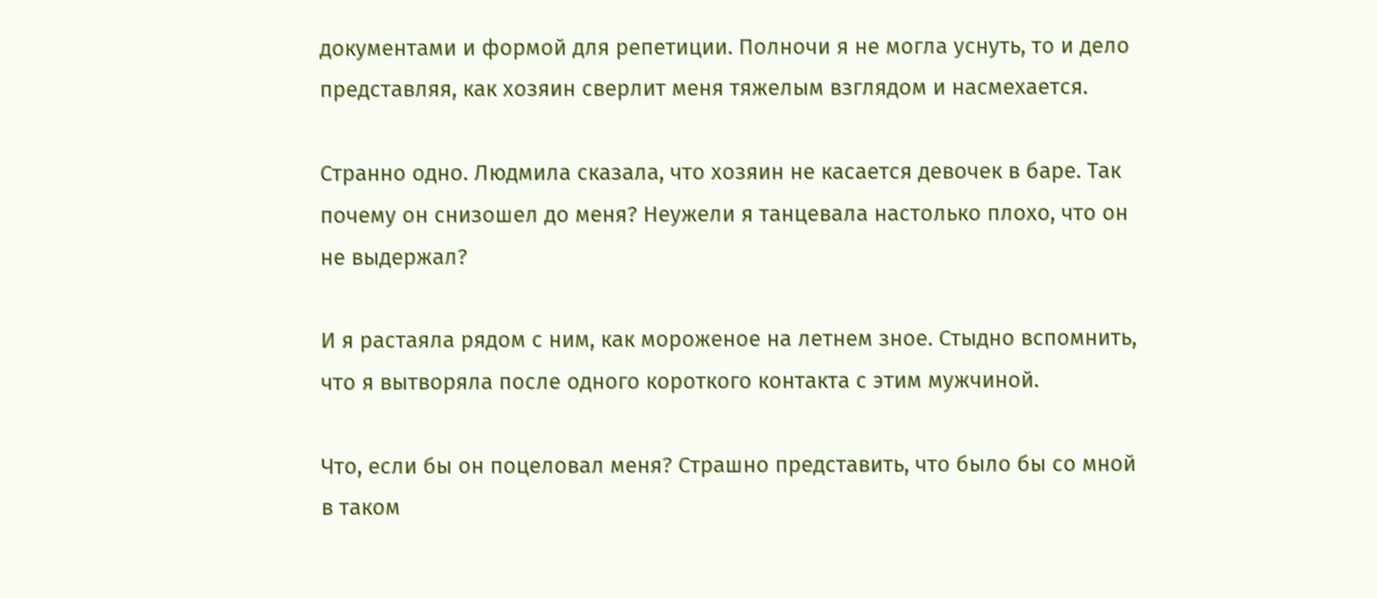документами и формой для репетиции. Полночи я не могла уснуть, то и дело представляя, как хозяин сверлит меня тяжелым взглядом и насмехается.

Странно одно. Людмила сказала, что хозяин не касается девочек в баре. Так почему он снизошел до меня? Неужели я танцевала настолько плохо, что он не выдержал?

И я растаяла рядом с ним, как мороженое на летнем зное. Стыдно вспомнить, что я вытворяла после одного короткого контакта с этим мужчиной.

Что, если бы он поцеловал меня? Страшно представить, что было бы со мной в таком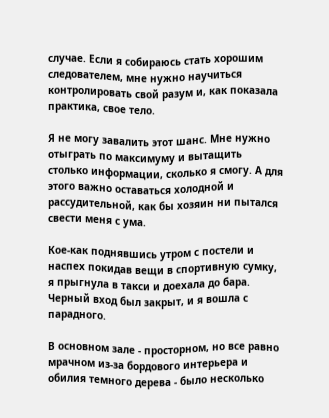случае. Если я собираюсь стать хорошим следователем, мне нужно научиться контролировать свой разум и, как показала практика, свое тело.

Я не могу завалить этот шанс. Мне нужно отыграть по максимуму и вытащить столько информации, сколько я смогу. А для этого важно оставаться холодной и рассудительной, как бы хозяин ни пытался свести меня с ума.

Кое-как поднявшись утром с постели и наспех покидав вещи в спортивную сумку, я прыгнула в такси и доехала до бара. Черный вход был закрыт, и я вошла с парадного.

В основном зале - просторном, но все равно мрачном из-за бордового интерьера и обилия темного дерева - было несколько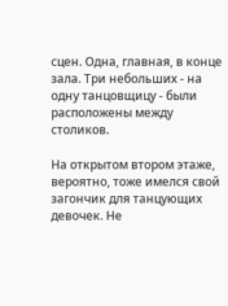сцен. Одна, главная, в конце зала. Три небольших - на одну танцовщицу - были расположены между столиков.

На открытом втором этаже, вероятно, тоже имелся свой загончик для танцующих девочек. Не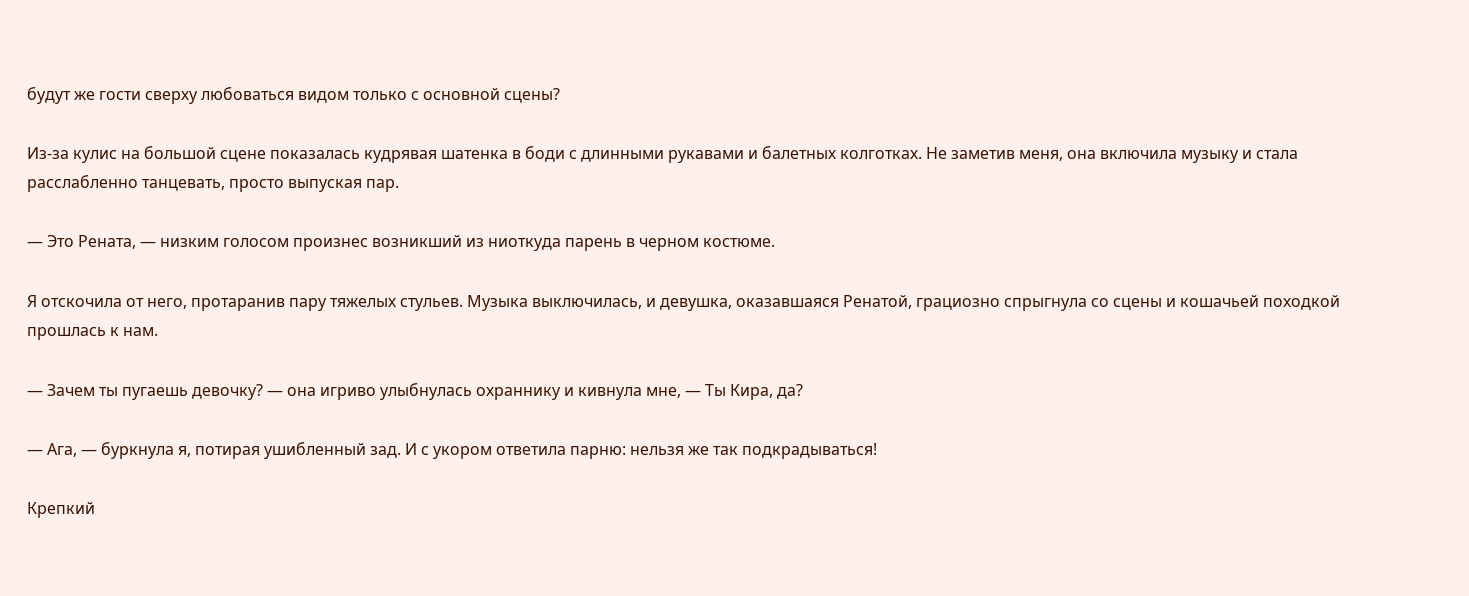будут же гости сверху любоваться видом только с основной сцены?

Из-за кулис на большой сцене показалась кудрявая шатенка в боди с длинными рукавами и балетных колготках. Не заметив меня, она включила музыку и стала расслабленно танцевать, просто выпуская пар.

— Это Рената, — низким голосом произнес возникший из ниоткуда парень в черном костюме.

Я отскочила от него, протаранив пару тяжелых стульев. Музыка выключилась, и девушка, оказавшаяся Ренатой, грациозно спрыгнула со сцены и кошачьей походкой прошлась к нам.

— Зачем ты пугаешь девочку? — она игриво улыбнулась охраннику и кивнула мне, — Ты Кира, да?

— Ага, — буркнула я, потирая ушибленный зад. И с укором ответила парню: нельзя же так подкрадываться!

Крепкий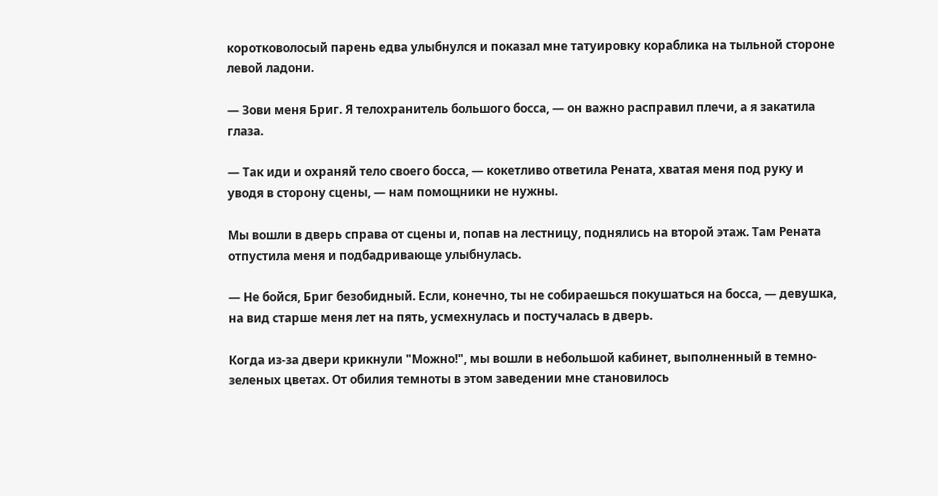коротковолосый парень едва улыбнулся и показал мне татуировку кораблика на тыльной стороне левой ладони.

— Зови меня Бриг. Я телохранитель большого босса, — он важно расправил плечи, а я закатила глаза.

— Так иди и охраняй тело своего босса, — кокетливо ответила Рената, хватая меня под руку и уводя в сторону сцены, — нам помощники не нужны.

Мы вошли в дверь справа от сцены и, попав на лестницу, поднялись на второй этаж. Там Рената отпустила меня и подбадривающе улыбнулась.

— Не бойся, Бриг безобидный. Если, конечно, ты не собираешься покушаться на босса, — девушка, на вид старше меня лет на пять, усмехнулась и постучалась в дверь.

Когда из-за двери крикнули "Можно!", мы вошли в небольшой кабинет, выполненный в темно-зеленых цветах. От обилия темноты в этом заведении мне становилось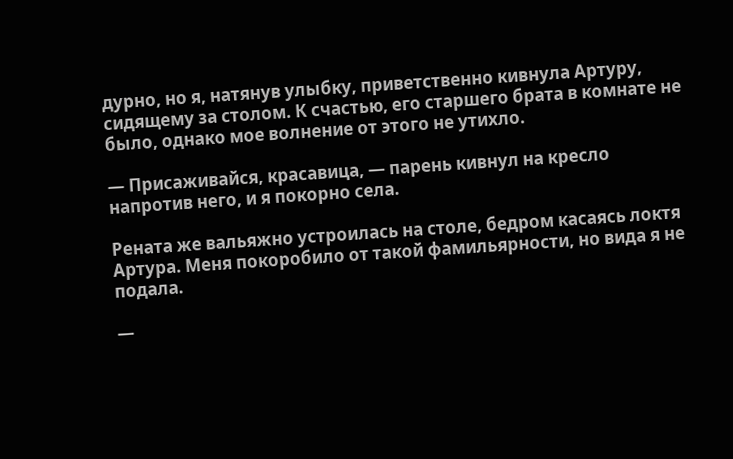дурно, но я, натянув улыбку, приветственно кивнула Артуру, сидящему за столом. К счастью, его старшего брата в комнате не было, однако мое волнение от этого не утихло.

— Присаживайся, красавица, — парень кивнул на кресло напротив него, и я покорно села.

Рената же вальяжно устроилась на столе, бедром касаясь локтя Артура. Меня покоробило от такой фамильярности, но вида я не подала.

—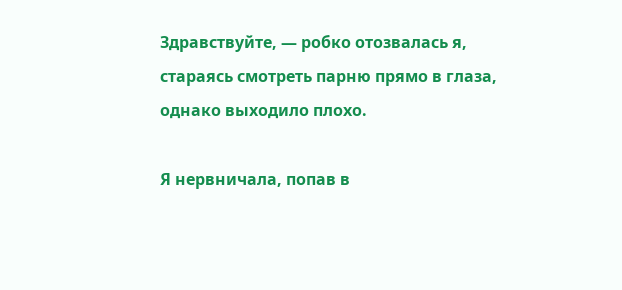Здравствуйте, — робко отозвалась я, стараясь смотреть парню прямо в глаза, однако выходило плохо.

Я нервничала, попав в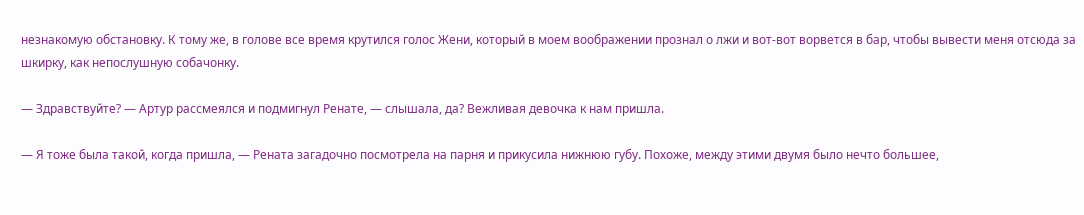незнакомую обстановку. К тому же, в голове все время крутился голос Жени, который в моем воображении прознал о лжи и вот-вот ворвется в бар, чтобы вывести меня отсюда за шкирку, как непослушную собачонку.

— Здравствуйте? — Артур рассмеялся и подмигнул Ренате, — слышала, да? Вежливая девочка к нам пришла.

— Я тоже была такой, когда пришла, — Рената загадочно посмотрела на парня и прикусила нижнюю губу. Похоже, между этими двумя было нечто большее,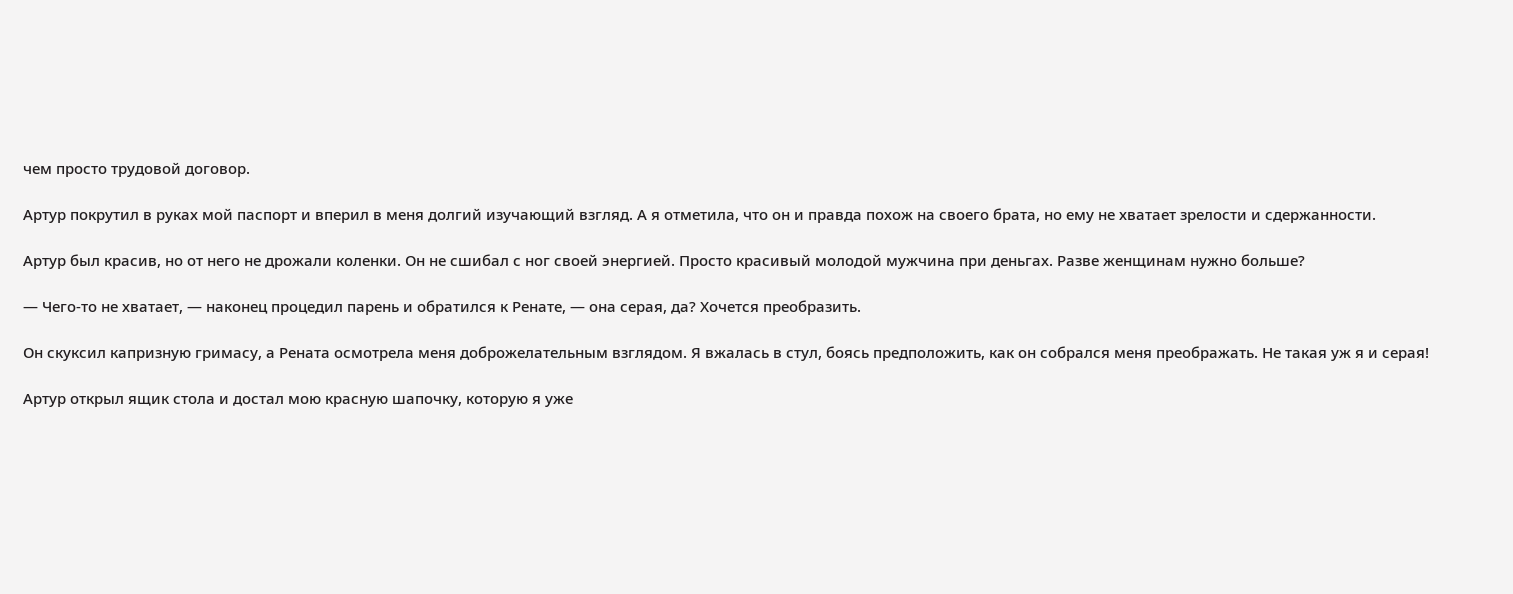чем просто трудовой договор.

Артур покрутил в руках мой паспорт и вперил в меня долгий изучающий взгляд. А я отметила, что он и правда похож на своего брата, но ему не хватает зрелости и сдержанности.

Артур был красив, но от него не дрожали коленки. Он не сшибал с ног своей энергией. Просто красивый молодой мужчина при деньгах. Разве женщинам нужно больше?

— Чего-то не хватает, — наконец процедил парень и обратился к Ренате, — она серая, да? Хочется преобразить.

Он скуксил капризную гримасу, а Рената осмотрела меня доброжелательным взглядом. Я вжалась в стул, боясь предположить, как он собрался меня преображать. Не такая уж я и серая!

Артур открыл ящик стола и достал мою красную шапочку, которую я уже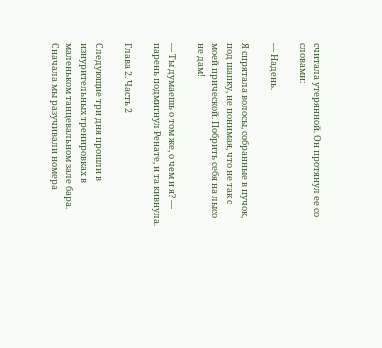считала утерянной. Он протянул ее со словами:

— Надень.

Я спрятала волосы, собранные в пучок, под шапку, не понимая, что не так с моей прической. Побрить себя на лысо не дам!

— Ты думаешь о том же, о чем и я? — парень подмигнул Ренате, и та кивнула.

Глава 2. Часть 2

Следующие три дня прошли в изнурительных тренировках в маленьком танцевальном зале бара. Сначала мы разучивали номера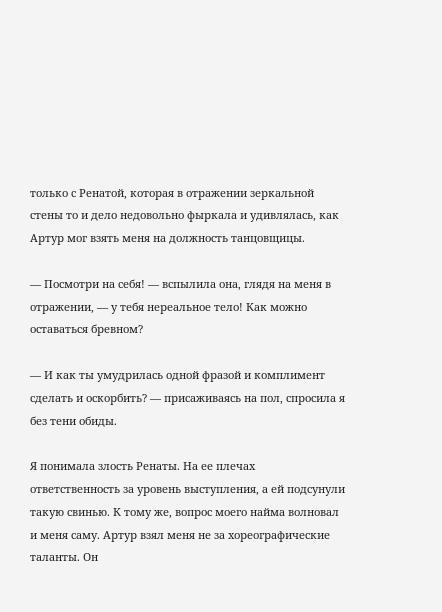только с Ренатой, которая в отражении зеркальной стены то и дело недовольно фыркала и удивлялась, как Артур мог взять меня на должность танцовщицы.

— Посмотри на себя! — вспылила она, глядя на меня в отражении, — у тебя нереальное тело! Как можно оставаться бревном?

— И как ты умудрилась одной фразой и комплимент сделать и оскорбить? — присаживаясь на пол, спросила я без тени обиды.

Я понимала злость Ренаты. На ее плечах ответственность за уровень выступления, а ей подсунули такую свинью. К тому же, вопрос моего найма волновал и меня саму. Артур взял меня не за хореографические таланты. Он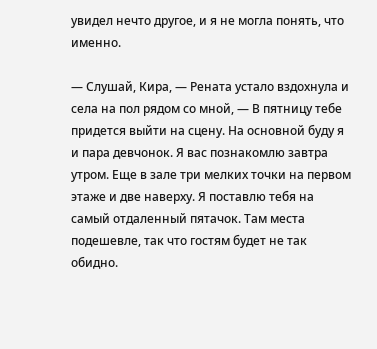увидел нечто другое, и я не могла понять, что именно.

— Слушай, Кира, — Рената устало вздохнула и села на пол рядом со мной, — В пятницу тебе придется выйти на сцену. На основной буду я и пара девчонок. Я вас познакомлю завтра утром. Еще в зале три мелких точки на первом этаже и две наверху. Я поставлю тебя на самый отдаленный пятачок. Там места подешевле, так что гостям будет не так обидно.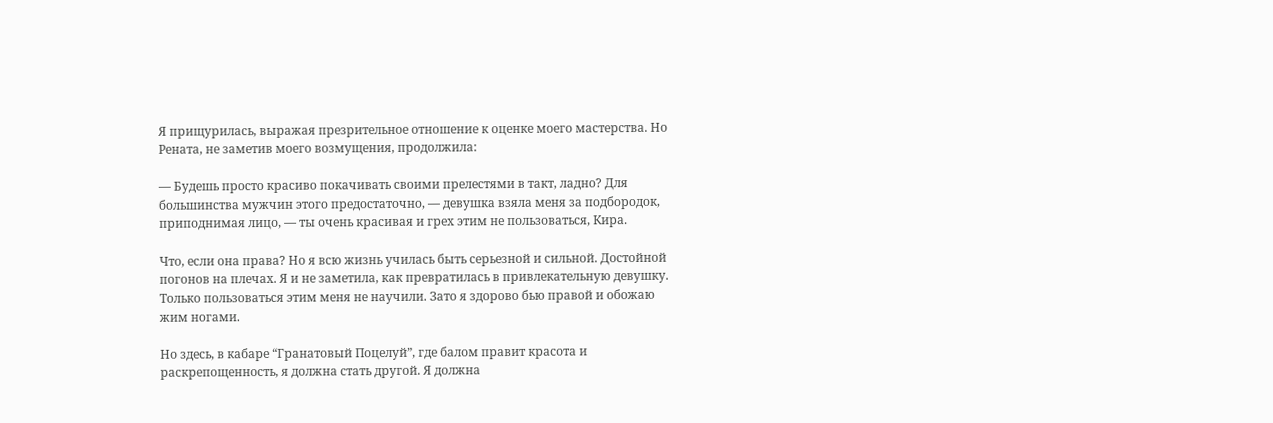Я прищурилась, выражая презрительное отношение к оценке моего мастерства. Но Рената, не заметив моего возмущения, продолжила:

— Будешь просто красиво покачивать своими прелестями в такт, ладно? Для большинства мужчин этого предостаточно, — девушка взяла меня за подбородок, приподнимая лицо, — ты очень красивая и грех этим не пользоваться, Кира.

Что, если она права? Но я всю жизнь училась быть серьезной и сильной. Достойной погонов на плечах. Я и не заметила, как превратилась в привлекательную девушку. Только пользоваться этим меня не научили. Зато я здорово бью правой и обожаю жим ногами.

Но здесь, в кабаре “Гранатовый Поцелуй”, где балом правит красота и раскрепощенность, я должна стать другой. Я должна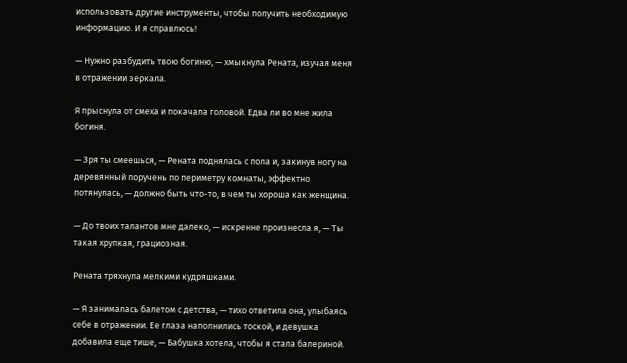использовать другие инструменты, чтобы получить необходимую информацию. И я справлюсь!

— Нужно разбудить твою богиню, — хмыкнула Рената, изучая меня в отражении зеркала.

Я прыснула от смеха и покачала головой. Едва ли во мне жила богиня.

— Зря ты смеешься, — Рената поднялась с пола и, закинув ногу на деревянный поручень по периметру комнаты, эффектно потянулась, — должно быть что-то, в чем ты хороша как женщина.

— До твоих талантов мне далеко, — искренне произнесла я, — Ты такая хрупкая, грациозная.

Рената тряхнула мелкими кудряшками.

— Я занималась балетом с детства, — тихо ответила она, улыбаясь себе в отражении. Ее глаза наполнились тоской, и девушка добавила еще тише, — Бабушка хотела, чтобы я стала балериной.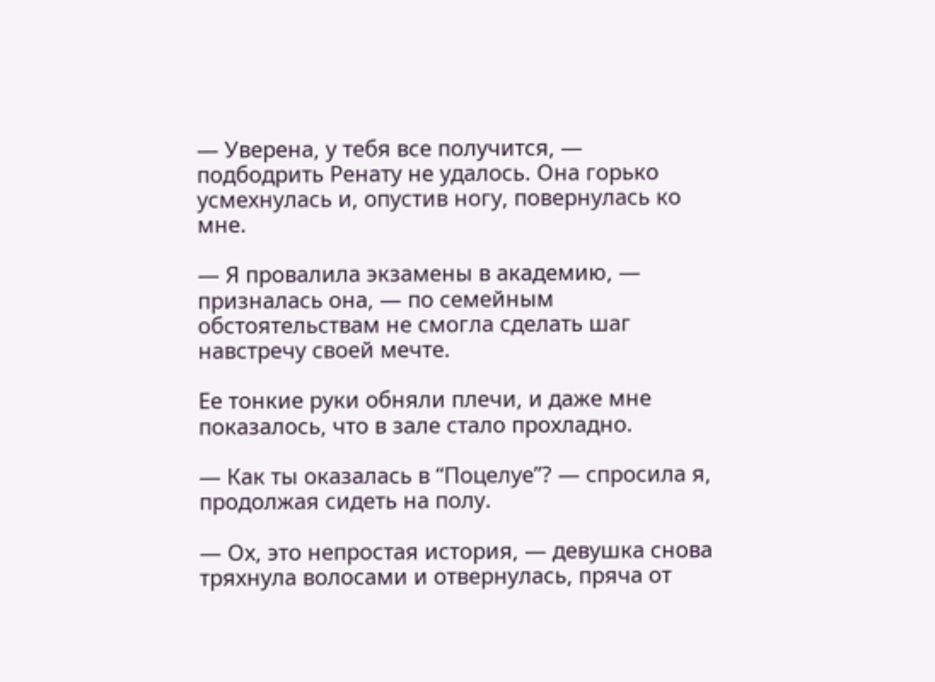— Уверена, у тебя все получится, — подбодрить Ренату не удалось. Она горько усмехнулась и, опустив ногу, повернулась ко мне.

— Я провалила экзамены в академию, — призналась она, — по семейным обстоятельствам не смогла сделать шаг навстречу своей мечте.

Ее тонкие руки обняли плечи, и даже мне показалось, что в зале стало прохладно.

— Как ты оказалась в “Поцелуе”? — спросила я, продолжая сидеть на полу.

— Ох, это непростая история, — девушка снова тряхнула волосами и отвернулась, пряча от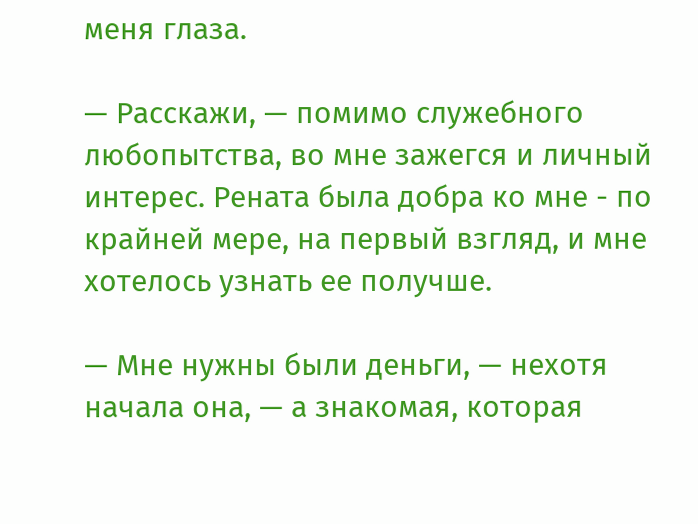меня глаза.

— Расскажи, — помимо служебного любопытства, во мне зажегся и личный интерес. Рената была добра ко мне - по крайней мере, на первый взгляд, и мне хотелось узнать ее получше.

— Мне нужны были деньги, — нехотя начала она, — а знакомая, которая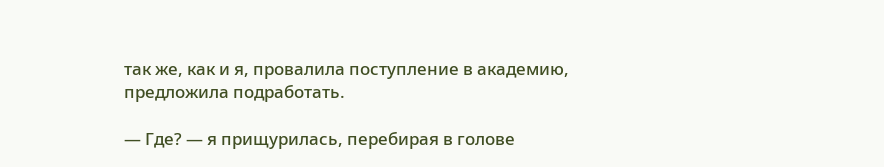так же, как и я, провалила поступление в академию, предложила подработать.

— Где? — я прищурилась, перебирая в голове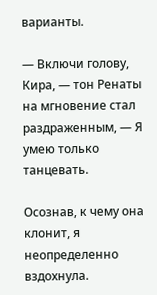варианты.

— Включи голову, Кира, — тон Ренаты на мгновение стал раздраженным, — Я умею только танцевать.

Осознав, к чему она клонит, я неопределенно вздохнула.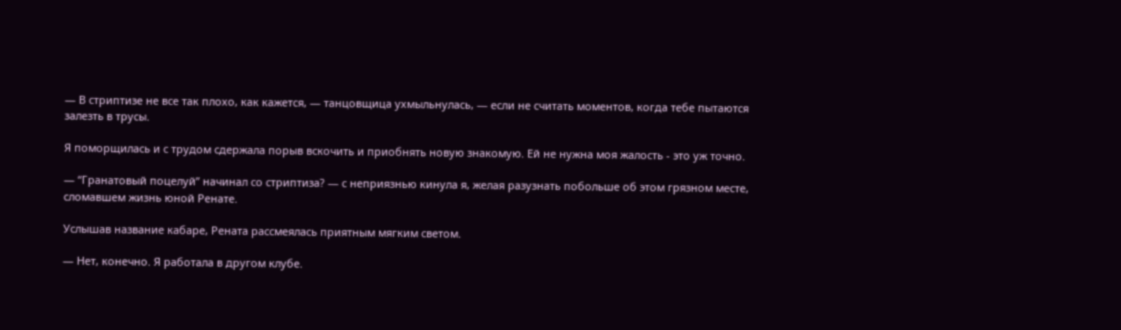— В стриптизе не все так плохо, как кажется, — танцовщица ухмыльнулась, — если не считать моментов, когда тебе пытаются залезть в трусы.

Я поморщилась и с трудом сдержала порыв вскочить и приобнять новую знакомую. Ей не нужна моя жалость - это уж точно.

— “Гранатовый поцелуй” начинал со стриптиза? — с неприязнью кинула я, желая разузнать побольше об этом грязном месте, сломавшем жизнь юной Ренате.

Услышав название кабаре, Рената рассмеялась приятным мягким светом.

— Нет, конечно. Я работала в другом клубе.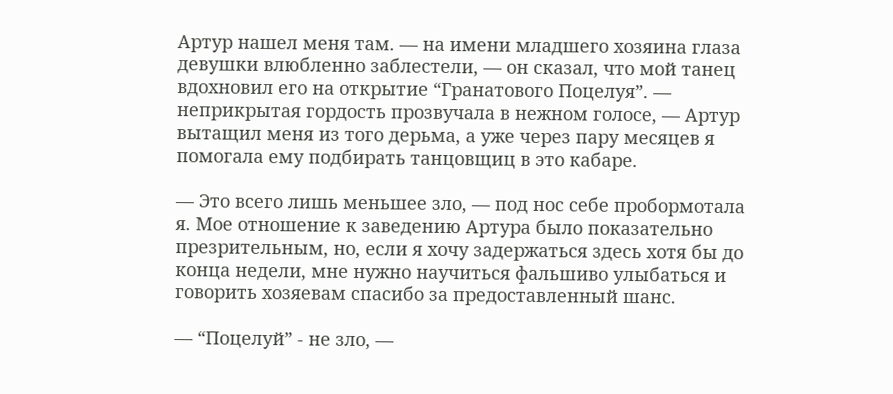Артур нашел меня там. — на имени младшего хозяина глаза девушки влюбленно заблестели, — он сказал, что мой танец вдохновил его на открытие “Гранатового Поцелуя”. — неприкрытая гордость прозвучала в нежном голосе, — Артур вытащил меня из того дерьма, а уже через пару месяцев я помогала ему подбирать танцовщиц в это кабаре.

— Это всего лишь меньшее зло, — под нос себе пробормотала я. Мое отношение к заведению Артура было показательно презрительным, но, если я хочу задержаться здесь хотя бы до конца недели, мне нужно научиться фальшиво улыбаться и говорить хозяевам спасибо за предоставленный шанс.

— “Поцелуй” - не зло, —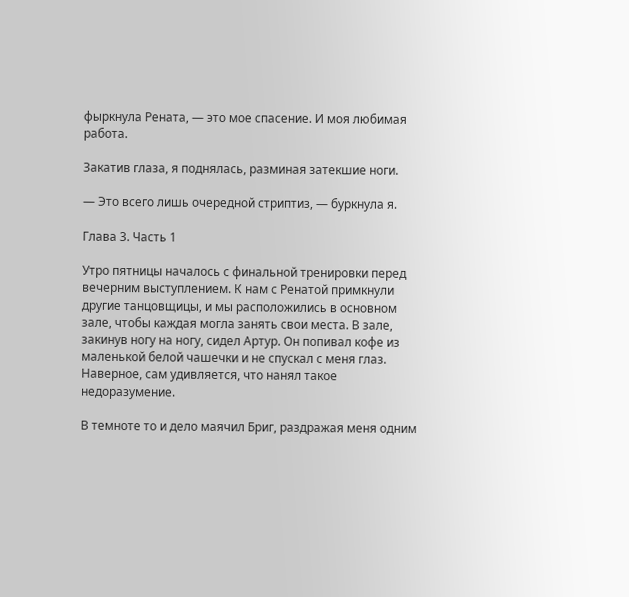фыркнула Рената, — это мое спасение. И моя любимая работа.

Закатив глаза, я поднялась, разминая затекшие ноги.

— Это всего лишь очередной стриптиз, — буркнула я.

Глава 3. Часть 1

Утро пятницы началось с финальной тренировки перед вечерним выступлением. К нам с Ренатой примкнули другие танцовщицы, и мы расположились в основном зале, чтобы каждая могла занять свои места. В зале, закинув ногу на ногу, сидел Артур. Он попивал кофе из маленькой белой чашечки и не спускал с меня глаз. Наверное, сам удивляется, что нанял такое недоразумение.

В темноте то и дело маячил Бриг, раздражая меня одним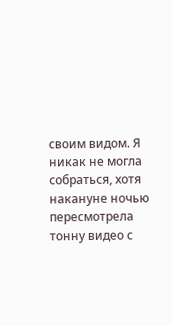своим видом. Я никак не могла собраться, хотя накануне ночью пересмотрела тонну видео с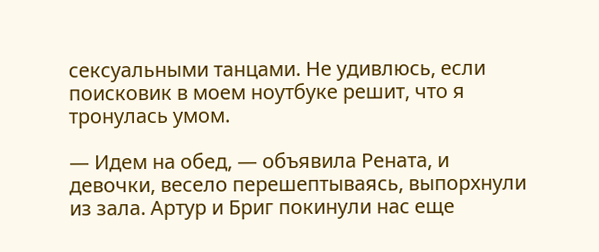сексуальными танцами. Не удивлюсь, если поисковик в моем ноутбуке решит, что я тронулась умом.

— Идем на обед, — объявила Рената, и девочки, весело перешептываясь, выпорхнули из зала. Артур и Бриг покинули нас еще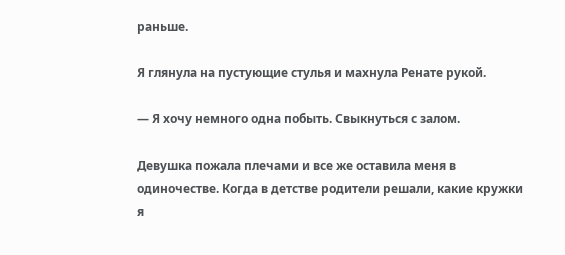раньше.

Я глянула на пустующие стулья и махнула Ренате рукой.

— Я хочу немного одна побыть. Свыкнуться с залом.

Девушка пожала плечами и все же оставила меня в одиночестве. Когда в детстве родители решали, какие кружки я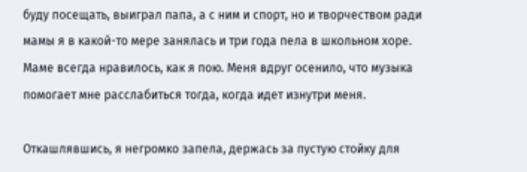буду посещать, выиграл папа, а с ним и спорт, но и творчеством ради мамы я в какой-то мере занялась и три года пела в школьном хоре. Маме всегда нравилось, как я пою. Меня вдруг осенило, что музыка помогает мне расслабиться тогда, когда идет изнутри меня.

Откашлявшись, я негромко запела, держась за пустую стойку для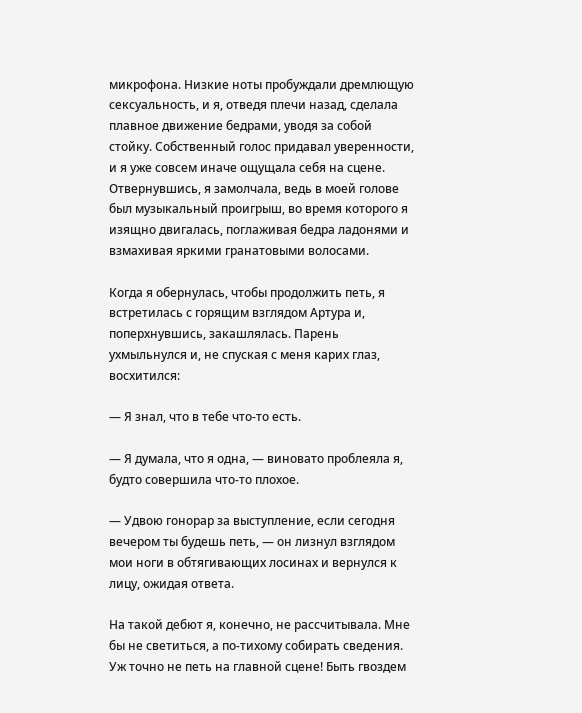микрофона. Низкие ноты пробуждали дремлющую сексуальность, и я, отведя плечи назад, сделала плавное движение бедрами, уводя за собой стойку. Собственный голос придавал уверенности, и я уже совсем иначе ощущала себя на сцене. Отвернувшись, я замолчала, ведь в моей голове был музыкальный проигрыш, во время которого я изящно двигалась, поглаживая бедра ладонями и взмахивая яркими гранатовыми волосами.

Когда я обернулась, чтобы продолжить петь, я встретилась с горящим взглядом Артура и, поперхнувшись, закашлялась. Парень ухмыльнулся и, не спуская с меня карих глаз, восхитился:

— Я знал, что в тебе что-то есть.

— Я думала, что я одна, — виновато проблеяла я, будто совершила что-то плохое.

— Удвою гонорар за выступление, если сегодня вечером ты будешь петь, — он лизнул взглядом мои ноги в обтягивающих лосинах и вернулся к лицу, ожидая ответа.

На такой дебют я, конечно, не рассчитывала. Мне бы не светиться, а по-тихому собирать сведения. Уж точно не петь на главной сцене! Быть гвоздем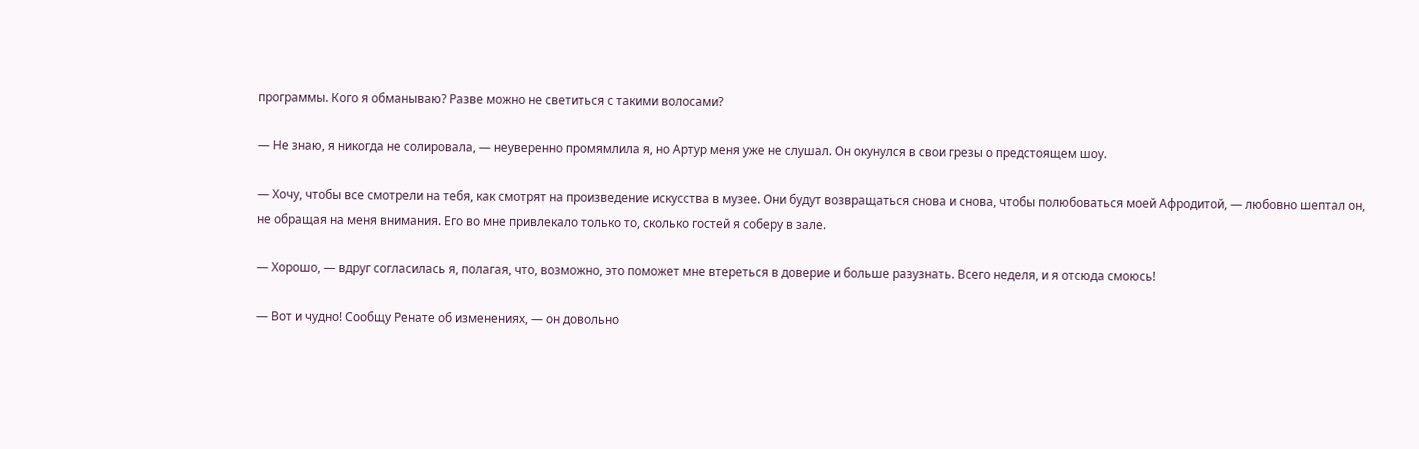программы. Кого я обманываю? Разве можно не светиться с такими волосами?

— Не знаю, я никогда не солировала, — неуверенно промямлила я, но Артур меня уже не слушал. Он окунулся в свои грезы о предстоящем шоу.

— Хочу, чтобы все смотрели на тебя, как смотрят на произведение искусства в музее. Они будут возвращаться снова и снова, чтобы полюбоваться моей Афродитой, — любовно шептал он, не обращая на меня внимания. Его во мне привлекало только то, сколько гостей я соберу в зале.

— Хорошо, — вдруг согласилась я, полагая, что, возможно, это поможет мне втереться в доверие и больше разузнать. Всего неделя, и я отсюда смоюсь!

— Вот и чудно! Сообщу Ренате об изменениях, — он довольно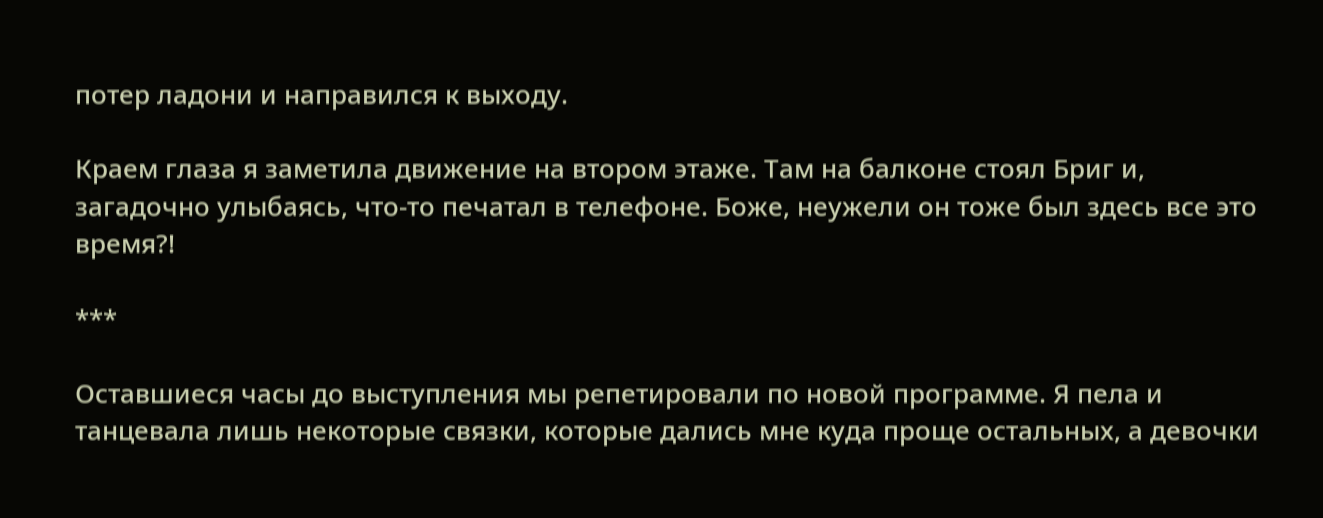потер ладони и направился к выходу.

Краем глаза я заметила движение на втором этаже. Там на балконе стоял Бриг и, загадочно улыбаясь, что-то печатал в телефоне. Боже, неужели он тоже был здесь все это время?!

***

Оставшиеся часы до выступления мы репетировали по новой программе. Я пела и танцевала лишь некоторые связки, которые дались мне куда проще остальных, а девочки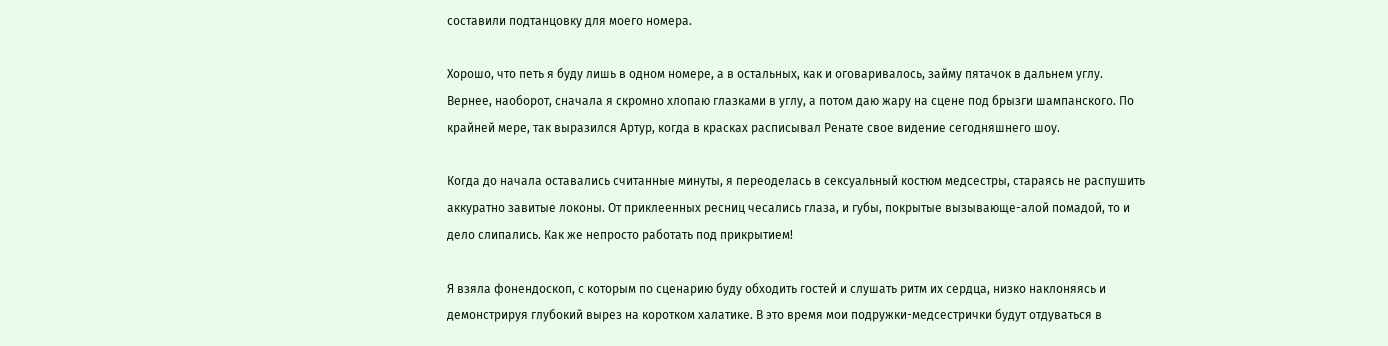составили подтанцовку для моего номера.

Хорошо, что петь я буду лишь в одном номере, а в остальных, как и оговаривалось, займу пятачок в дальнем углу. Вернее, наоборот, сначала я скромно хлопаю глазками в углу, а потом даю жару на сцене под брызги шампанского. По крайней мере, так выразился Артур, когда в красках расписывал Ренате свое видение сегодняшнего шоу.

Когда до начала оставались считанные минуты, я переоделась в сексуальный костюм медсестры, стараясь не распушить аккуратно завитые локоны. От приклеенных ресниц чесались глаза, и губы, покрытые вызывающе-алой помадой, то и дело слипались. Как же непросто работать под прикрытием!

Я взяла фонендоскоп, с которым по сценарию буду обходить гостей и слушать ритм их сердца, низко наклоняясь и демонстрируя глубокий вырез на коротком халатике. В это время мои подружки-медсестрички будут отдуваться в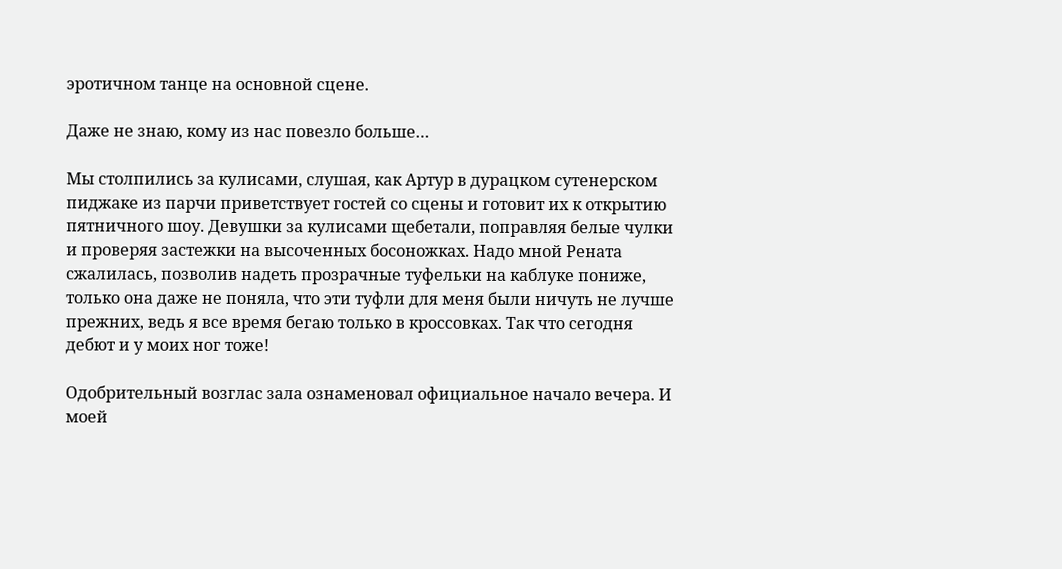эротичном танце на основной сцене.

Даже не знаю, кому из нас повезло больше…

Мы столпились за кулисами, слушая, как Артур в дурацком сутенерском пиджаке из парчи приветствует гостей со сцены и готовит их к открытию пятничного шоу. Девушки за кулисами щебетали, поправляя белые чулки и проверяя застежки на высоченных босоножках. Надо мной Рената сжалилась, позволив надеть прозрачные туфельки на каблуке пониже, только она даже не поняла, что эти туфли для меня были ничуть не лучше прежних, ведь я все время бегаю только в кроссовках. Так что сегодня дебют и у моих ног тоже!

Одобрительный возглас зала ознаменовал официальное начало вечера. И моей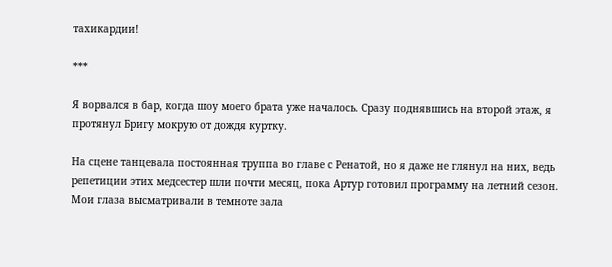тахикардии!

***

Я ворвался в бар, когда шоу моего брата уже началось. Сразу поднявшись на второй этаж, я протянул Бригу мокрую от дождя куртку.

На сцене танцевала постоянная труппа во главе с Ренатой, но я даже не глянул на них, ведь репетиции этих медсестер шли почти месяц, пока Артур готовил программу на летний сезон. Мои глаза высматривали в темноте зала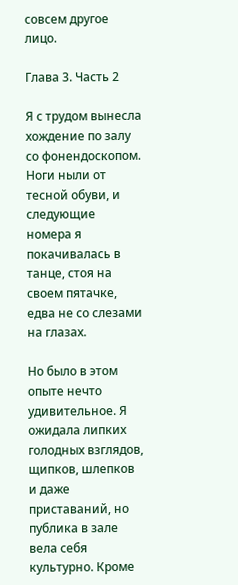совсем другое лицо.

Глава 3. Часть 2

Я с трудом вынесла хождение по залу со фонендоскопом. Ноги ныли от тесной обуви, и следующие номера я покачивалась в танце, стоя на своем пятачке, едва не со слезами на глазах.

Но было в этом опыте нечто удивительное. Я ожидала липких голодных взглядов, щипков, шлепков и даже приставаний, но публика в зале вела себя культурно. Кроме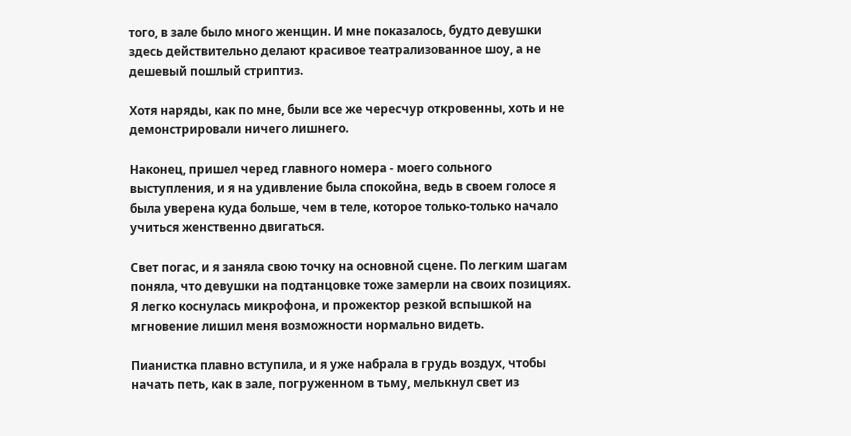того, в зале было много женщин. И мне показалось, будто девушки здесь действительно делают красивое театрализованное шоу, а не дешевый пошлый стриптиз.

Хотя наряды, как по мне, были все же чересчур откровенны, хоть и не демонстрировали ничего лишнего.

Наконец, пришел черед главного номера - моего сольного выступления, и я на удивление была спокойна, ведь в своем голосе я была уверена куда больше, чем в теле, которое только-только начало учиться женственно двигаться.

Свет погас, и я заняла свою точку на основной сцене. По легким шагам поняла, что девушки на подтанцовке тоже замерли на своих позициях. Я легко коснулась микрофона, и прожектор резкой вспышкой на мгновение лишил меня возможности нормально видеть.

Пианистка плавно вступила, и я уже набрала в грудь воздух, чтобы начать петь, как в зале, погруженном в тьму, мелькнул свет из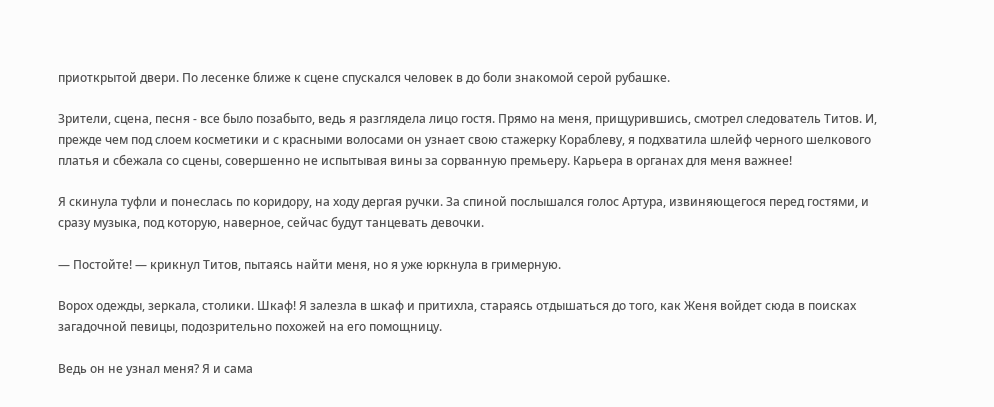приоткрытой двери. По лесенке ближе к сцене спускался человек в до боли знакомой серой рубашке.

Зрители, сцена, песня - все было позабыто, ведь я разглядела лицо гостя. Прямо на меня, прищурившись, смотрел следователь Титов. И, прежде чем под слоем косметики и с красными волосами он узнает свою стажерку Кораблеву, я подхватила шлейф черного шелкового платья и сбежала со сцены, совершенно не испытывая вины за сорванную премьеру. Карьера в органах для меня важнее!

Я скинула туфли и понеслась по коридору, на ходу дергая ручки. За спиной послышался голос Артура, извиняющегося перед гостями, и сразу музыка, под которую, наверное, сейчас будут танцевать девочки.

— Постойте! — крикнул Титов, пытаясь найти меня, но я уже юркнула в гримерную.

Ворох одежды, зеркала, столики. Шкаф! Я залезла в шкаф и притихла, стараясь отдышаться до того, как Женя войдет сюда в поисках загадочной певицы, подозрительно похожей на его помощницу.

Ведь он не узнал меня? Я и сама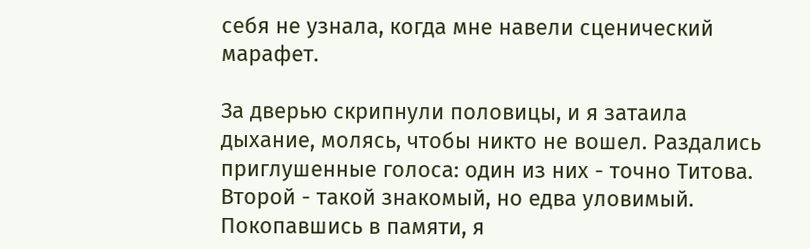себя не узнала, когда мне навели сценический марафет.

За дверью скрипнули половицы, и я затаила дыхание, молясь, чтобы никто не вошел. Раздались приглушенные голоса: один из них - точно Титова. Второй - такой знакомый, но едва уловимый. Покопавшись в памяти, я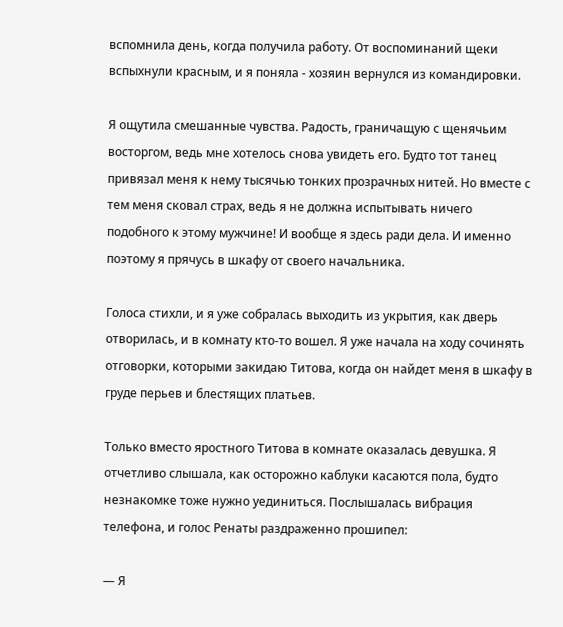вспомнила день, когда получила работу. От воспоминаний щеки вспыхнули красным, и я поняла - хозяин вернулся из командировки.

Я ощутила смешанные чувства. Радость, граничащую с щенячьим восторгом, ведь мне хотелось снова увидеть его. Будто тот танец привязал меня к нему тысячью тонких прозрачных нитей. Но вместе с тем меня сковал страх, ведь я не должна испытывать ничего подобного к этому мужчине! И вообще я здесь ради дела. И именно поэтому я прячусь в шкафу от своего начальника.

Голоса стихли, и я уже собралась выходить из укрытия, как дверь отворилась, и в комнату кто-то вошел. Я уже начала на ходу сочинять отговорки, которыми закидаю Титова, когда он найдет меня в шкафу в груде перьев и блестящих платьев.

Только вместо яростного Титова в комнате оказалась девушка. Я отчетливо слышала, как осторожно каблуки касаются пола, будто незнакомке тоже нужно уединиться. Послышалась вибрация телефона, и голос Ренаты раздраженно прошипел:

— Я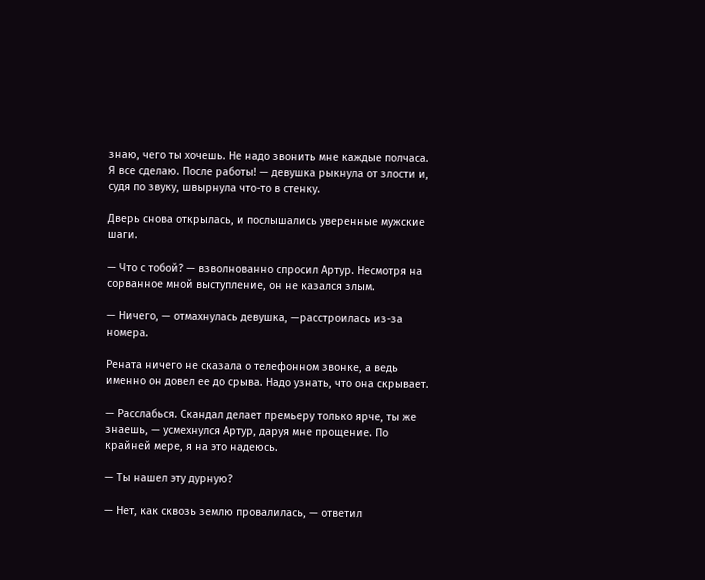знаю, чего ты хочешь. Не надо звонить мне каждые полчаса. Я все сделаю. После работы! — девушка рыкнула от злости и, судя по звуку, швырнула что-то в стенку.

Дверь снова открылась, и послышались уверенные мужские шаги.

— Что с тобой? — взволнованно спросил Артур. Несмотря на сорванное мной выступление, он не казался злым.

— Ничего, — отмахнулась девушка, —расстроилась из-за номера.

Рената ничего не сказала о телефонном звонке, а ведь именно он довел ее до срыва. Надо узнать, что она скрывает.

— Расслабься. Скандал делает премьеру только ярче, ты же знаешь, — усмехнулся Артур, даруя мне прощение. По крайней мере, я на это надеюсь.

— Ты нашел эту дурную?

— Нет, как сквозь землю провалилась, — ответил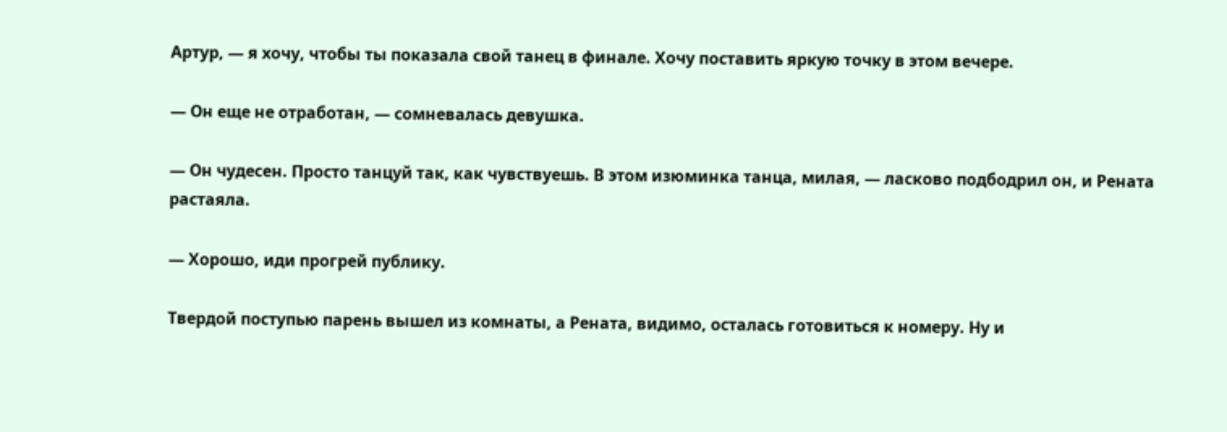Артур, — я хочу, чтобы ты показала свой танец в финале. Хочу поставить яркую точку в этом вечере.

— Он еще не отработан, — сомневалась девушка.

— Он чудесен. Просто танцуй так, как чувствуешь. В этом изюминка танца, милая, — ласково подбодрил он, и Рената растаяла.

— Хорошо, иди прогрей публику.

Твердой поступью парень вышел из комнаты, а Рената, видимо, осталась готовиться к номеру. Ну и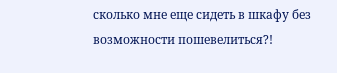сколько мне еще сидеть в шкафу без возможности пошевелиться?!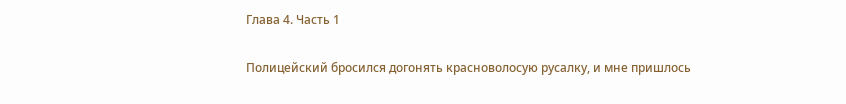Глава 4. Часть 1

Полицейский бросился догонять красноволосую русалку, и мне пришлось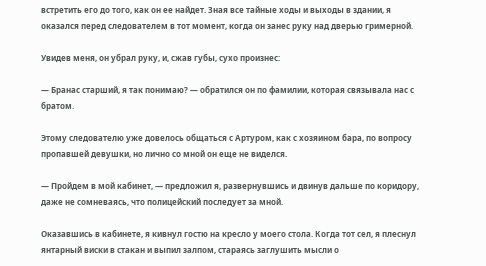встретить его до того, как он ее найдет. Зная все тайные ходы и выходы в здании, я оказался перед следователем в тот момент, когда он занес руку над дверью гримерной.

Увидев меня, он убрал руку, и, сжав губы, сухо произнес:

— Бранас старший, я так понимаю? — обратился он по фамилии, которая связывала нас с братом.

Этому следователю уже довелось общаться с Артуром, как с хозяином бара, по вопросу пропавшей девушки, но лично со мной он еще не виделся.

— Пройдем в мой кабинет, — предложил я, развернувшись и двинув дальше по коридору, даже не сомневаясь, что полицейский последует за мной.

Оказавшись в кабинете, я кивнул гостю на кресло у моего стола. Когда тот сел, я плеснул янтарный виски в стакан и выпил залпом, стараясь заглушить мысли о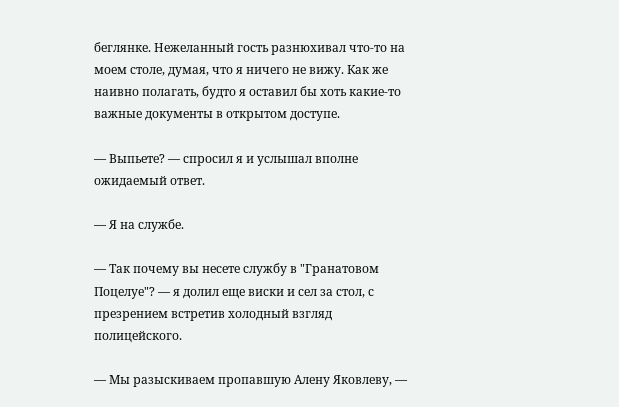беглянке. Нежеланный гость разнюхивал что-то на моем столе, думая, что я ничего не вижу. Как же наивно полагать, будто я оставил бы хоть какие-то важные документы в открытом доступе.

— Выпьете? — спросил я и услышал вполне ожидаемый ответ.

— Я на службе.

— Так почему вы несете службу в "Гранатовом Поцелуе"? — я долил еще виски и сел за стол, с презрением встретив холодный взгляд полицейского.

— Мы разыскиваем пропавшую Алену Яковлеву, —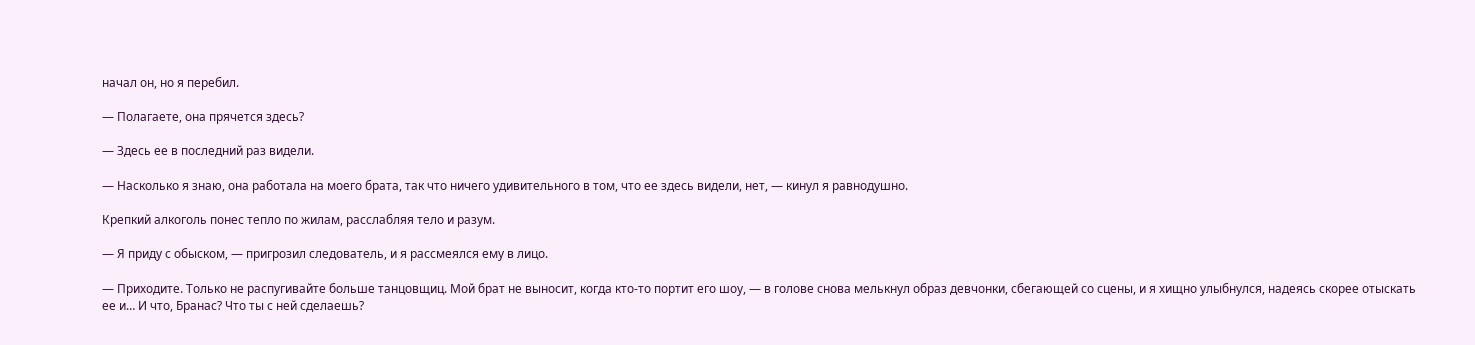начал он, но я перебил.

— Полагаете, она прячется здесь?

— Здесь ее в последний раз видели.

— Насколько я знаю, она работала на моего брата, так что ничего удивительного в том, что ее здесь видели, нет, — кинул я равнодушно.

Крепкий алкоголь понес тепло по жилам, расслабляя тело и разум.

— Я приду с обыском, — пригрозил следователь, и я рассмеялся ему в лицо.

— Приходите. Только не распугивайте больше танцовщиц. Мой брат не выносит, когда кто-то портит его шоу, — в голове снова мелькнул образ девчонки, сбегающей со сцены, и я хищно улыбнулся, надеясь скорее отыскать ее и… И что, Бранас? Что ты с ней сделаешь?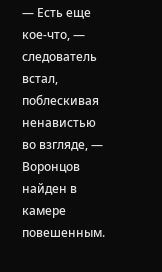— Есть еще кое-что, — следователь встал, поблескивая ненавистью во взгляде, — Воронцов найден в камере повешенным.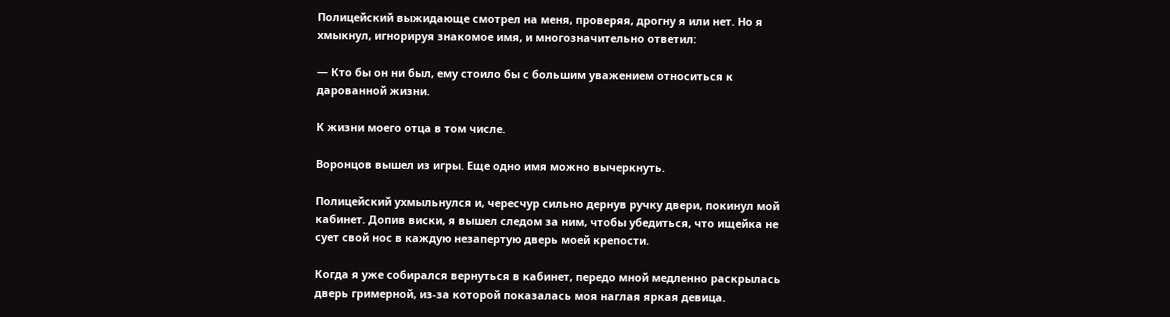Полицейский выжидающе смотрел на меня, проверяя, дрогну я или нет. Но я хмыкнул, игнорируя знакомое имя, и многозначительно ответил:

— Кто бы он ни был, ему стоило бы с большим уважением относиться к дарованной жизни.

К жизни моего отца в том числе.

Воронцов вышел из игры. Еще одно имя можно вычеркнуть.

Полицейский ухмыльнулся и, чересчур сильно дернув ручку двери, покинул мой кабинет. Допив виски, я вышел следом за ним, чтобы убедиться, что ищейка не сует свой нос в каждую незапертую дверь моей крепости.

Когда я уже собирался вернуться в кабинет, передо мной медленно раскрылась дверь гримерной, из-за которой показалась моя наглая яркая девица.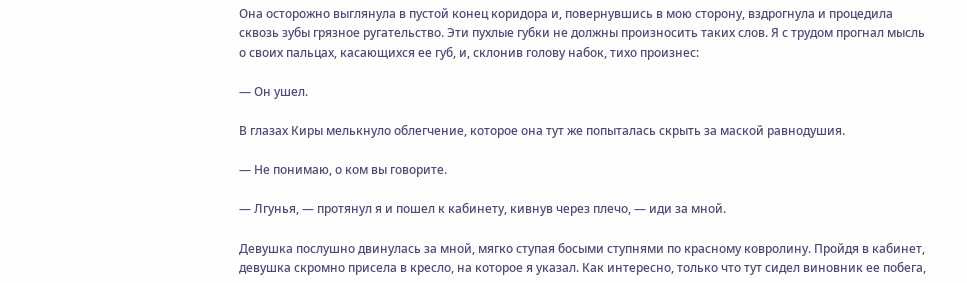Она осторожно выглянула в пустой конец коридора и, повернувшись в мою сторону, вздрогнула и процедила сквозь зубы грязное ругательство. Эти пухлые губки не должны произносить таких слов. Я с трудом прогнал мысль о своих пальцах, касающихся ее губ, и, склонив голову набок, тихо произнес:

— Он ушел.

В глазах Киры мелькнуло облегчение, которое она тут же попыталась скрыть за маской равнодушия.

— Не понимаю, о ком вы говорите.

— Лгунья, — протянул я и пошел к кабинету, кивнув через плечо, — иди за мной.

Девушка послушно двинулась за мной, мягко ступая босыми ступнями по красному ковролину. Пройдя в кабинет, девушка скромно присела в кресло, на которое я указал. Как интересно, только что тут сидел виновник ее побега,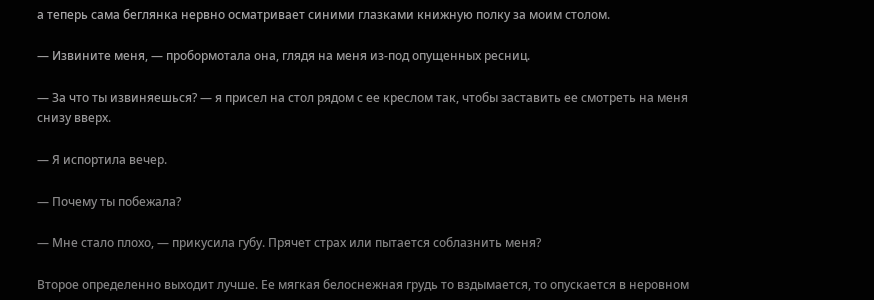а теперь сама беглянка нервно осматривает синими глазками книжную полку за моим столом.

— Извините меня, — пробормотала она, глядя на меня из-под опущенных ресниц.

— За что ты извиняешься? — я присел на стол рядом с ее креслом так, чтобы заставить ее смотреть на меня снизу вверх.

— Я испортила вечер.

— Почему ты побежала?

— Мне стало плохо, — прикусила губу. Прячет страх или пытается соблазнить меня?

Второе определенно выходит лучше. Ее мягкая белоснежная грудь то вздымается, то опускается в неровном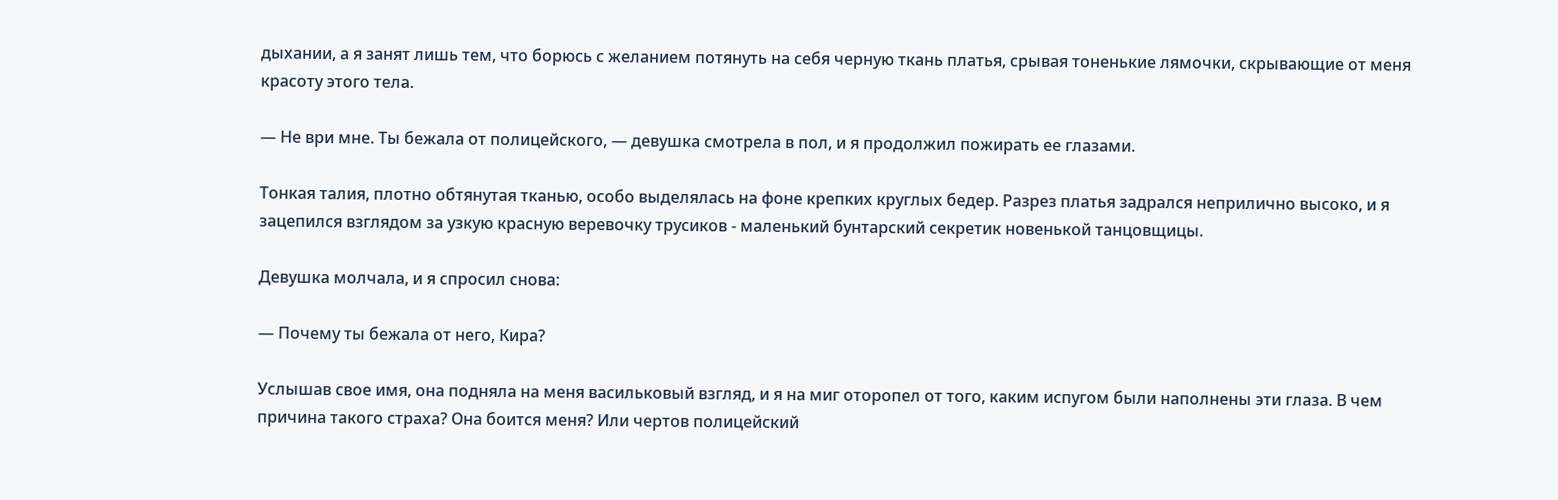дыхании, а я занят лишь тем, что борюсь с желанием потянуть на себя черную ткань платья, срывая тоненькие лямочки, скрывающие от меня красоту этого тела.

— Не ври мне. Ты бежала от полицейского, — девушка смотрела в пол, и я продолжил пожирать ее глазами.

Тонкая талия, плотно обтянутая тканью, особо выделялась на фоне крепких круглых бедер. Разрез платья задрался неприлично высоко, и я зацепился взглядом за узкую красную веревочку трусиков - маленький бунтарский секретик новенькой танцовщицы.

Девушка молчала, и я спросил снова:

— Почему ты бежала от него, Кира?

Услышав свое имя, она подняла на меня васильковый взгляд, и я на миг оторопел от того, каким испугом были наполнены эти глаза. В чем причина такого страха? Она боится меня? Или чертов полицейский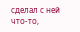сделал с ней что-то,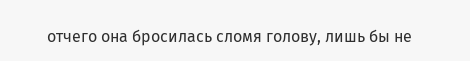отчего она бросилась сломя голову, лишь бы не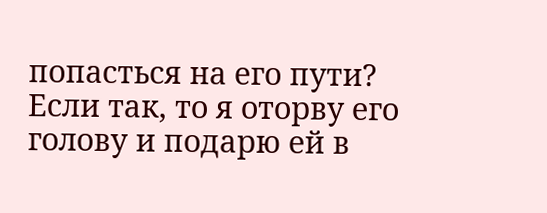попасться на его пути? Если так, то я оторву его голову и подарю ей в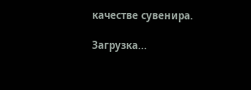качестве сувенира.

Загрузка...